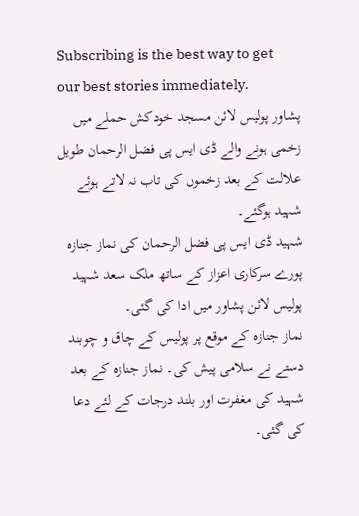Subscribing is the best way to get our best stories immediately.
پشاور پولیس لائن مسجد خودکش حملے میں زخمی ہونے والے ڈی ایس پی فضل الرحمان طویل علالت کے بعد زخموں کی تاب نہ لاتے ہوئے شہید ہوگئے۔
شہید ڈی ایس پی فضل الرحمان کی نماز جنازہ پورے سرکاری اعزاز کے ساتھ ملک سعد شہید پولیس لائن پشاور میں ادا کی گئی۔
نماز جنازہ کے موقع پر پولیس کے چاق و چوبند دستے نے سلامی پیش کی۔ نماز جنازہ کے بعد شہید کی مغفرت اور بلند درجات کے لئے دعا کی گئی۔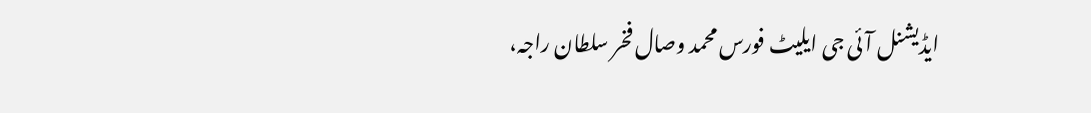ایڈیشنل آئی جی ایلیٹ فورس محمد وصال فخر سلطان راجہ،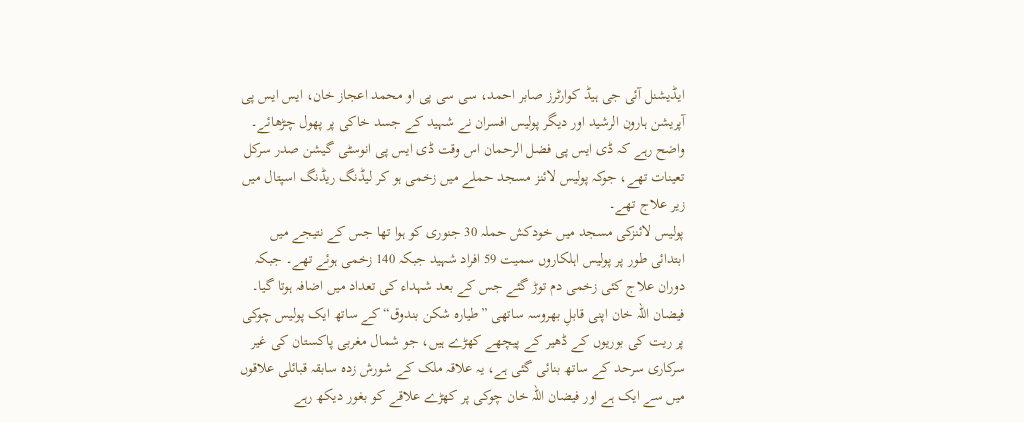ایڈیشنل آئی جی ہیڈ کوارٹرز صابر احمد، سی سی پی او محمد اعجاز خان، ایس ایس پی آپریشن ہارون الرشید اور دیگر پولیس افسران نے شہید کے جسد خاکی پر پھول چڑھائے۔
واضح رہے کہ ڈی ایس پی فضل الرحمان اس وقت ڈی ایس پی انوسٹی گیشن صدر سرکل تعینات تھے، جوکہ پولیس لائنز مسجد حملے میں زخمی ہو کر لیڈنگ ریڈنگ اسپتال میں زیر علاج تھے۔
پولیس لائنزکی مسجد میں خودکش حملہ 30 جنوری کو ہوا تھا جس کے نتیجے میں ابتدائی طور پر پولیس اہلکاروں سمیت 59 افراد شہید جبکہ 140 زخمی ہوئے تھے۔ جبکہ دوران علاج کئی زخمی دم توڑ گئے جس کے بعد شہداء کی تعداد میں اضافہ ہوتا گیا۔
فیضان اللہ خان اپنی قابلِ بھروسہ ساتھی ”طیارہ شکن بندوق“ کے ساتھ ایک پولیس چوکی پر ریت کی بوریوں کے ڈھیر کے پیچھے کھڑے ہیں، جو شمال مغربی پاکستان کی غیر سرکاری سرحد کے ساتھ بنائی گئی ہے، یہ علاقہ ملک کے شورش زدہ سابقہ قبائلی علاقوں میں سے ایک ہے اور فیضان اللہ خان چوکی پر کھڑے علاقے کو بغور دیکھ رہے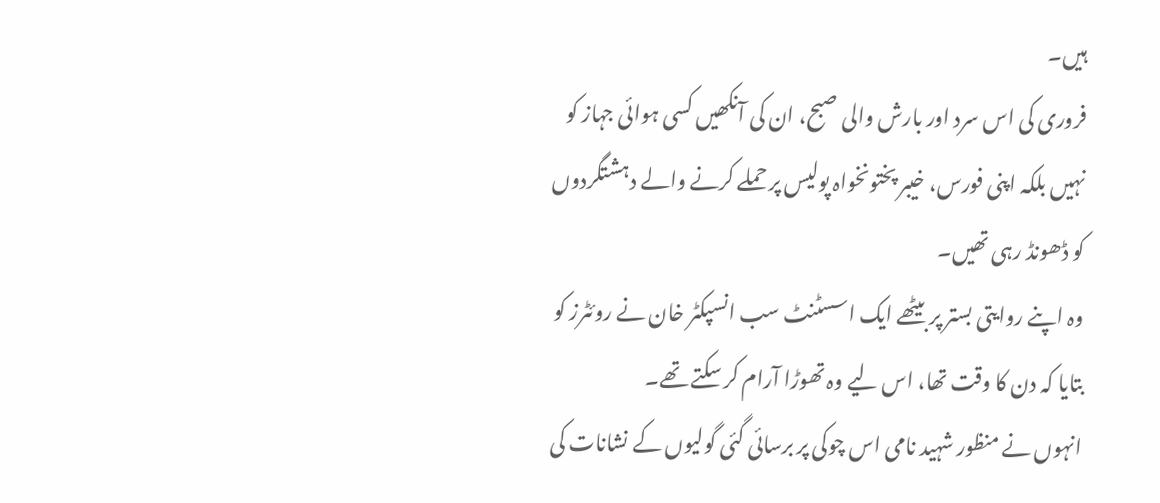ہیں۔
فروری کی اس سرد اور بارش والی صبح، ان کی آنکھیں کسی ہوائی جہاز کو نہیں بلکہ اپنی فورس، خیبر پختونخواہ پولیس پر حملے کرنے والے دہشتگردوں کو ڈھونڈ رہی تھیں۔
وہ اپنے روایتی بستر پر بیٹھے ایک اسسٹنٹ سب انسپکٹر خان نے روئٹرز کو بتایا کہ دن کا وقت تھا، اس لیے وہ تھوڑا آرام کر سکتے تھے۔
انہوں نے منظور شہید نامی اس چوکی پر برسائی گئی گولیوں کے نشانات کی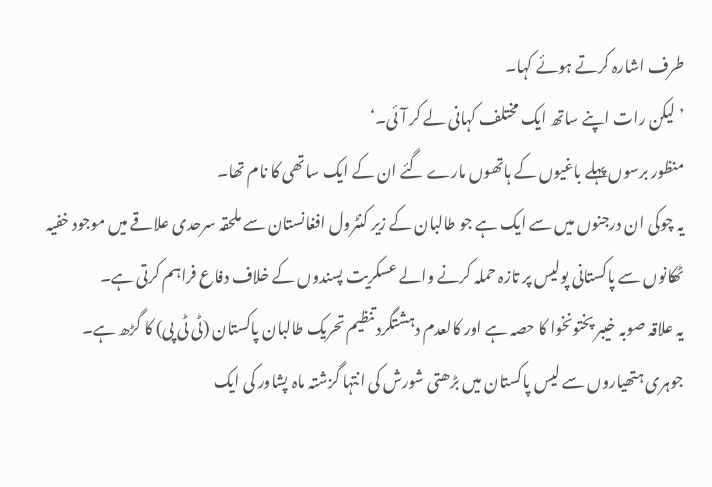طرف اشارہ کرتے ہوئے کہا۔
’لیکن رات اپنے ساتھ ایک مختلف کہانی لے کر آئی۔‘
منظور برسوں پہلے باغیوں کے ہاتھوں مارے گئے ان کے ایک ساتھی کا نام تھا۔
یہ چوکی ان درجنوں میں سے ایک ہے جو طالبان کے زیر کنٹرول افغانستان سے ملحقہ سرحدی علاقے میں موجود خفیہ ٹھکانوں سے پاکستانی پولیس پر تازہ حملہ کرنے والے عسکریت پسندوں کے خلاف دفاع فراہم کرتی ہے۔
یہ علاقہ صوبہ خیبر پختونخوا کا حصہ ہے اور کالعدم دہشتگرد تنظیم تحریک طالبان پاکستان (ٹی ٹی پی) کا گڑھ ہے۔
جوہری ہتھیاروں سے لیس پاکستان میں بڑھتی شورش کی انتہا گزشتہ ماہ پشاور کی ایک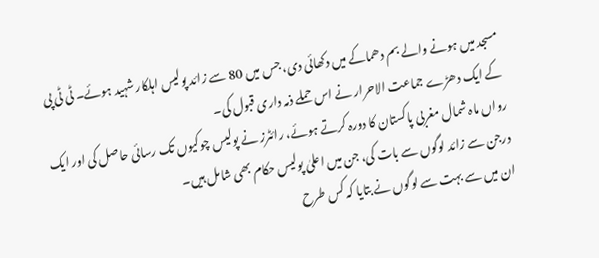مسجد میں ہونے والے بم دھماکے میں دکھائی دی، جس میں 80 سے زائد پولیس اہلکار شہید ہوئے۔ ٹی ٹی پی کے ایک دھڑے جماعت الاحرار نے اس حملے ذمہ داری قبول کی۔
رواں ماہ شمال مغربی پاکستان کا دورہ کرتے ہوئے، رائٹرز نے پولیس چوکیوں تک رسائی حاصل کی اور ایک درجن سے زائد لوگوں سے بات کی، جن میں اعلیٰ پولیس حکام بھی شامل ہیں۔
ان میں سے بہت سے لوگوں نے بتایا کہ کس طرح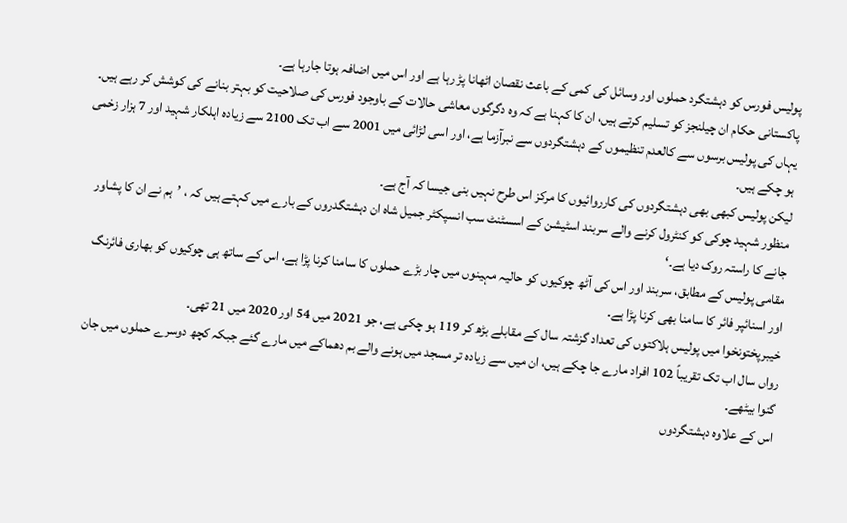پولیس فورس کو دہشتگرد حملوں اور وسائل کی کمی کے باعث نقصان اٹھانا پڑ رہا ہے اور اس میں اضافہ ہوتا جارہا ہے۔
پاکستانی حکام ان چیلنجز کو تسلیم کرتے ہیں، ان کا کہنا ہے کہ وہ دگرگوں معاشی حالات کے باوجود فورس کی صلاحیت کو بہتر بنانے کی کوشش کر رہے ہیں۔
یہاں کی پولیس برسوں سے کالعدم تنظیموں کے دہشتگردوں سے نبرآزما ہے، اور اسی لڑائی میں 2001 سے اب تک 2100 سے زیادہ اہلکار شہید اور 7 ہزار زخمی ہو چکے ہیں۔
لیکن پولیس کبھی بھی دہشتگردوں کی کارروائیوں کا مرکز اس طرح نہیں بنی جیسا کہ آج ہے۔
منظور شہید چوکی کو کنٹرول کرنے والے سربند اسٹیشن کے اسسٹنٹ سب انسپکٹر جمیل شاہ ان دہشتگدروں کے بارے میں کہتے ہیں کہ ، ’ہم نے ان کا پشاور جانے کا راستہ روک دیا ہے۔‘
مقامی پولیس کے مطابق، سربند اور اس کی آٹھ چوکیوں کو حالیہ مہینوں میں چار بڑے حملوں کا سامنا کرنا پڑا ہے، اس کے ساتھ ہی چوکیوں کو بھاری فائرنگ اور اسنائپر فائر کا سامنا بھی کرنا پڑا ہے۔
خیبرپختونخوا میں پولیس ہلاکتوں کی تعداد گزشتہ سال کے مقابلے بڑھ کر 119 ہو چکی ہے، جو 2021 میں 54 اور 2020 میں 21 تھی۔
رواں سال اب تک تقریباً 102 افراد مارے جا چکے ہیں، ان میں سے زیادہ تر مسجد میں ہونے والے بم دھماکے میں مارے گئے جبکہ کچھ دوسرے حملوں میں جان گنوا بیٹھے۔
اس کے علاوہ دہشتگردوں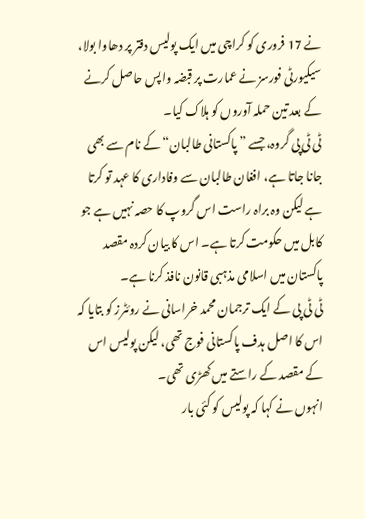نے 17 فروری کو کراچی میں ایک پولیس دفتر پر دھاوا بولا، سیکیورٹی فورسز نے عمارت پر قبضہ واپس حاصل کرنے کے بعد تین حملہ آوروں کو ہلاک کیا۔
ٹی ٹی پی گروہ، جسے ”پاکستانی طالبان“ کے نام سے بھی جانا جاتا ہے، افغان طالبان سے وفاداری کا عہد تو کرتا ہے لیکن وہ براہ راست اس گروپ کا حصہ نہیں ہے جو کابل میں حکومت کرتا ہے۔ اس کا بیان کردہ مقصد پاکستان میں اسلامی مذہبی قانون نافذ کرنا ہے۔
ٹی ٹی پی کے ایک ترجمان محمد خراسانی نے روئٹرز کو بتایا کہ اس کا اصل ہدف پاکستانی فوج تھی، لیکن پولیس اس کے مقصد کے راستے میں کھڑی تھی۔
انہوں نے کہا کہ پولیس کو کئی بار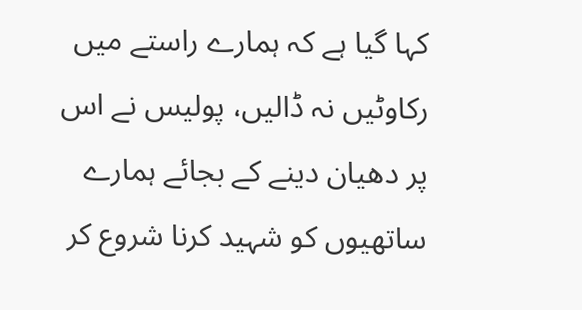کہا گیا ہے کہ ہمارے راستے میں رکاوٹیں نہ ڈالیں، پولیس نے اس پر دھیان دینے کے بجائے ہمارے ساتھیوں کو شہید کرنا شروع کر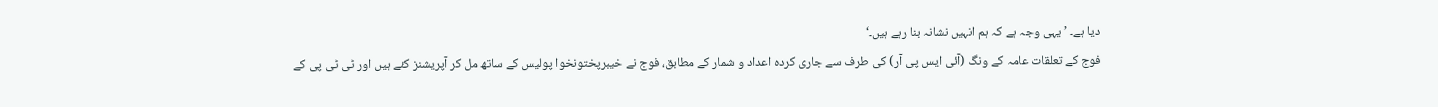دیا ہے۔ ’یہی وجہ ہے کہ ہم انہیں نشانہ بنا رہے ہیں۔‘
فوج کے تعلقات عامہ کے ونگ (آئی ایس پی آر) کی طرف سے جاری کردہ اعداد و شمار کے مطابق، فوج نے خیبرپختونخوا پولیس کے ساتھ مل کر آپریشنز کئے ہیں اور ٹی ٹی پی کے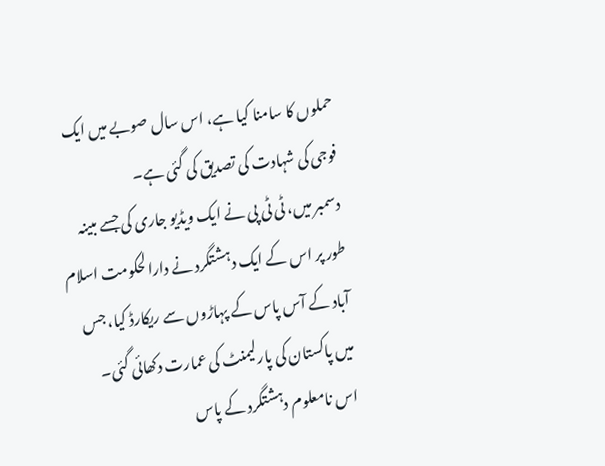حملوں کا سامنا کیا ہے، اس سال صوبے میں ایک فوجی کی شہادت کی تصدیق کی گئی ہے۔
دسمبر میں، ٹی ٹی پی نے ایک ویڈیو جاری کی جسے مبینہ طور پر اس کے ایک دہشتگرد نے دارالحکومت اسلام آباد کے آس پاس کے پہاڑوں سے ریکارڈ کیا، جس میں پاکستان کی پارلیمنٹ کی عمارت دکھائی گئی۔
اس نامعلوم دہشتگرد کے پاس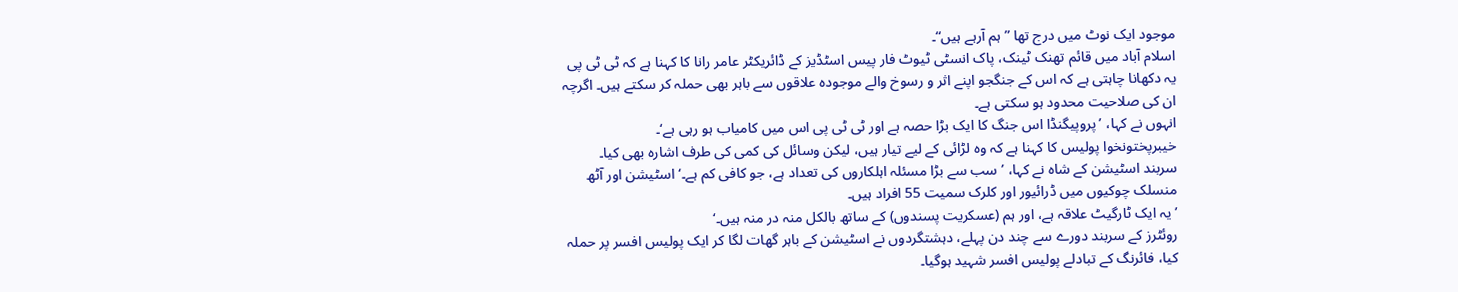موجود ایک نوٹ میں درج تھا ”ہم آرہے ہیں“۔
اسلام آباد میں قائم تھنک ٹینک، پاک انسٹی ٹیوٹ فار پیس اسٹڈیز کے ڈائریکٹر عامر رانا کا کہنا ہے کہ ٹی ٹی پی یہ دکھانا چاہتی ہے کہ اس کے جنگجو اپنے اثر و رسوخ والے موجودہ علاقوں سے باہر بھی حملہ کر سکتے ہیں۔ اگرچہ ان کی صلاحیت محدود ہو سکتی ہے۔
انہوں نے کہا، ’پروپیگنڈا اس جنگ کا ایک بڑا حصہ ہے اور ٹی ٹی پی اس میں کامیاب ہو رہی ہے‘۔
خیبرپختونخوا پولیس کا کہنا ہے کہ وہ لڑائی کے لیے تیار ہیں، لیکن وسائل کی کمی کی طرف اشارہ بھی کیا۔
سربند اسٹیشن کے شاہ نے کہا، ’سب سے بڑا مسئلہ اہلکاروں کی تعداد ہے، جو کافی کم ہے۔‘ اسٹیشن اور آٹھ منسلک چوکیوں میں ڈرائیور اور کلرک سمیت 55 افراد ہیں۔
’یہ ایک ٹارگیٹ علاقہ ہے، اور ہم (عسکریت پسندوں) کے ساتھ بالکل منہ در منہ ہیں۔‘
روئٹرز کے سربند دورے سے چند دن پہلے، دہشتگردوں نے اسٹیشن کے باہر گھات لگا کر ایک پولیس افسر پر حملہ کیا، فائرنگ کے تبادلے پولیس افسر شہید ہوگیا۔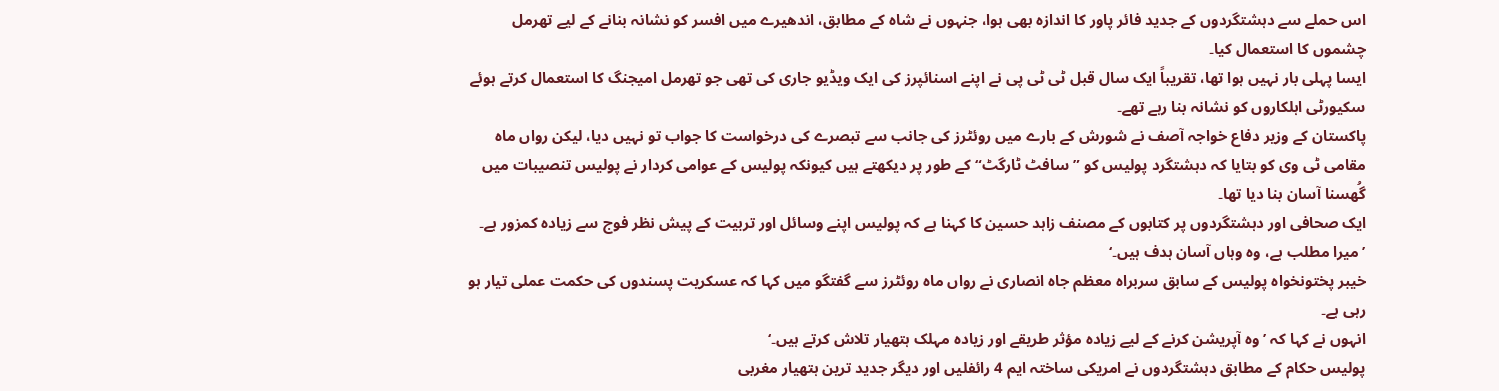اس حملے سے دہشتگردوں کے جدید فائر پاور کا اندازہ بھی ہوا، جنہوں نے شاہ کے مطابق، اندھیرے میں افسر کو نشانہ بنانے کے لیے تھرمل چشموں کا استعمال کیا۔
ایسا پہلی بار نہیں ہوا تھا، تقریباً ایک سال قبل ٹی ٹی پی نے اپنے اسنائپرز کی ایک ویڈیو جاری کی تھی جو تھرمل امیجنگ کا استعمال کرتے ہوئے سکیورٹی اہلکاروں کو نشانہ بنا رہے تھے۔
پاکستان کے وزیر دفاع خواجہ آصف نے شورش کے بارے میں روئٹرز کی جانب سے تبصرے کی درخواست کا جواب تو نہیں دیا، لیکن رواں ماہ مقامی ٹی وی کو بتایا کہ دہشتگرد پولیس کو ”سافٹ ٹارگٹ“ کے طور پر دیکھتے ہیں کیونکہ پولیس کے عوامی کردار نے پولیس تنصیبات میں گُھسنا آسان بنا دیا تھا۔
ایک صحافی اور دہشتگردوں پر کتابوں کے مصنف زاہد حسین کا کہنا ہے کہ پولیس اپنے وسائل اور تربیت کے پیش نظر فوج سے زیادہ کمزور ہے۔
’میرا مطلب ہے، وہ وہاں آسان ہدف ہیں۔‘
خیبر پختونخواہ پولیس کے سابق سربراہ معظم جاہ انصاری نے رواں ماہ روئٹرز سے گفتگو میں کہا کہ عسکریت پسندوں کی حکمت عملی تیار ہو رہی ہے۔
انہوں نے کہا کہ ’وہ آپریشن کرنے کے لیے زیادہ مؤثر طریقے اور زیادہ مہلک ہتھیار تلاش کرتے ہیں۔‘
پولیس حکام کے مطابق دہشتگردوں نے امریکی ساختہ ایم 4 رائفلیں اور دیگر جدید ترین ہتھیار مغربی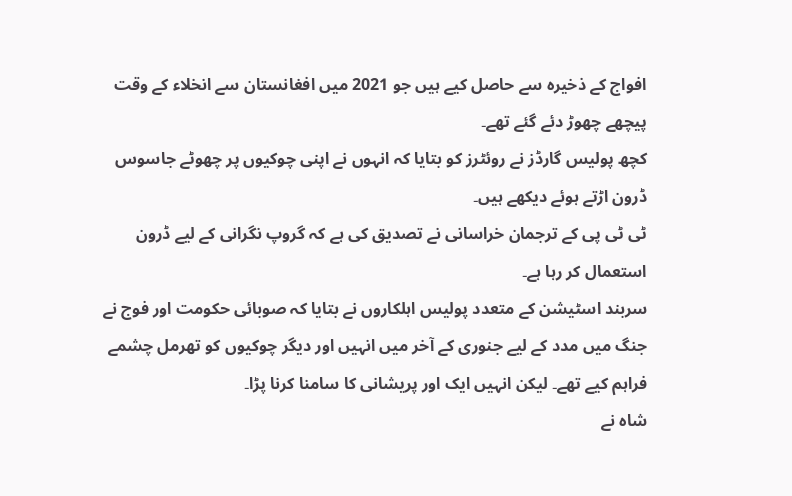افواج کے ذخیرہ سے حاصل کیے ہیں جو 2021 میں افغانستان سے انخلاء کے وقت پیچھے چھوڑ دئے گئے تھے۔
کچھ پولیس گارڈز نے روئٹرز کو بتایا کہ انہوں نے اپنی چوکیوں پر چھوٹے جاسوس ڈرون اڑتے ہوئے دیکھے ہیں۔
ٹی ٹی پی کے ترجمان خراسانی نے تصدیق کی ہے کہ گروپ نگرانی کے لیے ڈرون استعمال کر رہا ہے۔
سربند اسٹیشن کے متعدد پولیس اہلکاروں نے بتایا کہ صوبائی حکومت اور فوج نے جنگ میں مدد کے لیے جنوری کے آخر میں انہیں اور دیگر چوکیوں کو تھرمل چشمے فراہم کیے تھے۔ لیکن انہیں ایک اور پریشانی کا سامنا کرنا پڑا۔
شاہ نے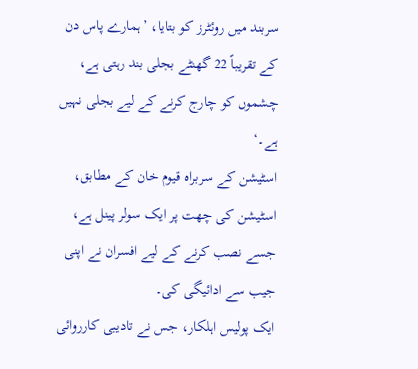سربند میں روئٹرز کو بتایا، ’ہمارے پاس دن کے تقریباً 22 گھنٹے بجلی بند رہتی ہے، چشموں کو چارج کرنے کے لیے بجلی نہیں ہے۔‘
اسٹیشن کے سربراہ قیوم خان کے مطابق، اسٹیشن کی چھت پر ایک سولر پینل ہے، جسے نصب کرنے کے لیے افسران نے اپنی جیب سے ادائیگی کی۔
ایک پولیس اہلکار، جس نے تادیبی کارروائی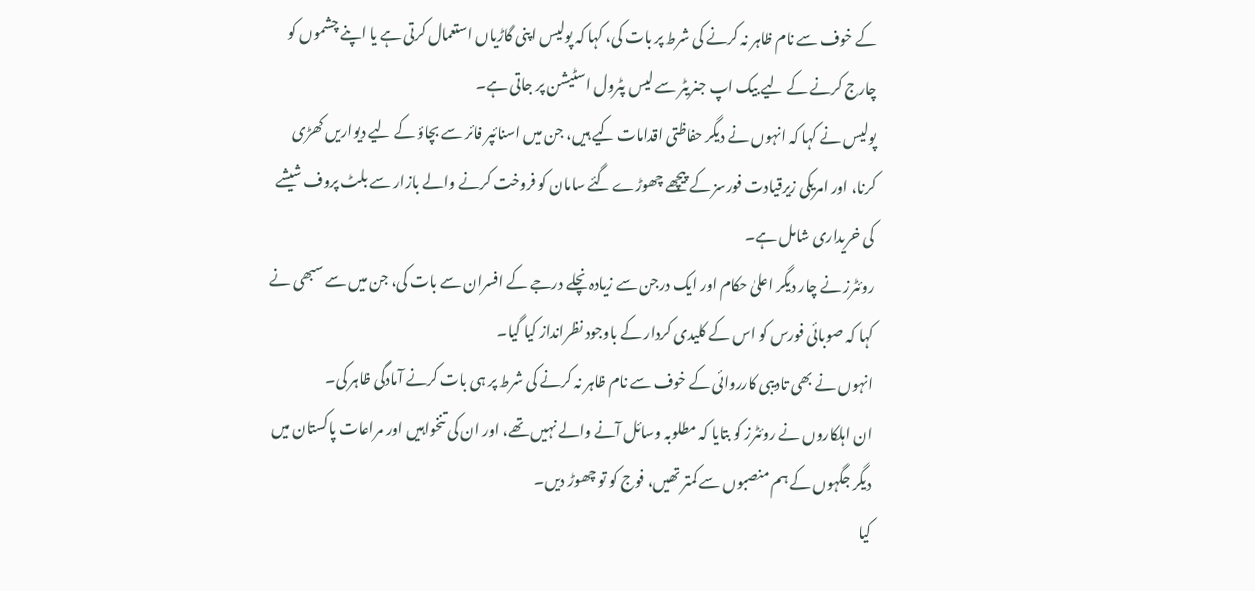کے خوف سے نام ظاہر نہ کرنے کی شرط پر بات کی، کہا کہ پولیس اپنی گاڑیاں استعمال کرتی ہے یا اپنے چشموں کو چارج کرنے کے لیے بیک اپ جنریٹر سے لیس پٹرول اسٹیشن پر جاتی ہے۔
پولیس نے کہا کہ انہوں نے دیگر حفاظتی اقدامات کیے ہیں، جن میں اسنائپر فائر سے بچاؤ کے لیے دیواریں کھڑی کرنا، اور امریکی زیرقیادت فورسز کے پیچھے چھوڑے گئے سامان کو فروخت کرنے والے بازار سے بلٹ پروف شیشے کی خریداری شامل ہے۔
روئٹرز نے چار دیگر اعلیٰ حکام اور ایک درجن سے زیادہ نچلے درجے کے افسران سے بات کی، جن میں سے سبھی نے کہا کہ صوبائی فورس کو اس کے کلیدی کردار کے باوجود نظرانداز کیا گیا۔
انہوں نے بھی تادیبی کارروائی کے خوف سے نام ظاہر نہ کرنے کی شرط پر ہی بات کرنے آمادگی ظاہر کی۔
ان اہلکاروں نے روئٹرز کو بتایا کہ مطلوبہ وسائل آنے والے نہیں تھے، اور ان کی تنخواہیں اور مراعات پاکستان میں دیگر جگہوں کے ہم منصبوں سے کمتر تھیں، فوج کو تو چھوڑ دیں۔
کیا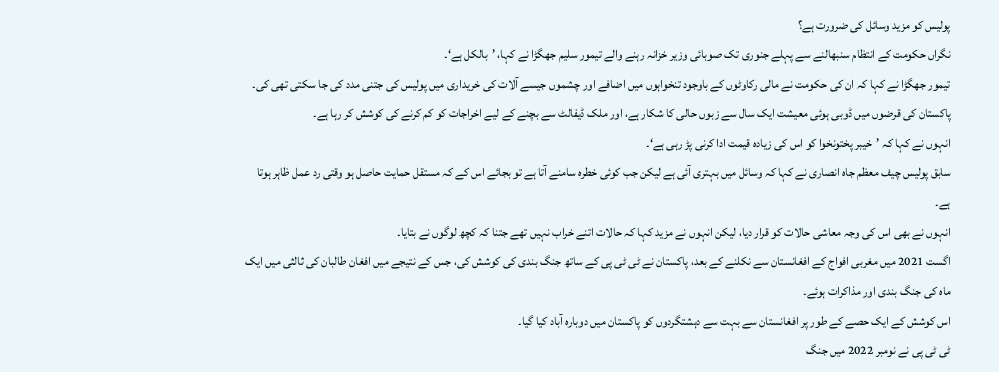پولیس کو مزید وسائل کی ضرورت ہے؟
نگراں حکومت کے انتظام سنبھالنے سے پہلے جنوری تک صوبائی وزیر خزانہ رہنے والے تیمور سلیم جھگڑا نے کہا، ’بالکل ہے‘۔
تیمور جھگڑا نے کہا کہ ان کی حکومت نے مالی رکاوٹوں کے باوجود تنخواہوں میں اضافے اور چشموں جیسے آلات کی خریداری میں پولیس کی جتنی مدد کی جا سکتی تھی کی۔
پاکستان کی قرضوں میں ڈوبی ہوئی معیشت ایک سال سے زبوں حالی کا شکار ہے، اور ملک ڈیفالٹ سے بچنے کے لیے اخراجات کو کم کرنے کی کوشش کر رہا ہے۔
انہوں نے کہا کہ ’خیبر پختونخوا کو اس کی زیادہ قیمت ادا کرنی پڑ رہی ہے‘۔
سابق پولیس چیف معظم جاہ انصاری نے کہا کہ وسائل میں بہتری آئی ہے لیکن جب کوئی خطرہ سامنے آتا ہے تو بجائے اس کے کہ مستقل حمایت حاصل ہو وقتی رد عمل ظاہر ہوتا ہے۔
انہوں نے بھی اس کی وجہ معاشی حالات کو قرار دیا، لیکن انہوں نے مزید کہا کہ حالات اتنے خراب نہیں تھے جتنا کہ کچھ لوگوں نے بتایا۔
اگست 2021 میں مغربی افواج کے افغانستان سے نکلنے کے بعد، پاکستان نے ٹی ٹی پی کے ساتھ جنگ بندی کی کوشش کی، جس کے نتیجے میں افغان طالبان کی ثالثی میں ایک ماہ کی جنگ بندی اور مذاکرات ہوئے۔
اس کوشش کے ایک حصے کے طور پر افغانستان سے بہت سے دہشتگردوں کو پاکستان میں دوبارہ آباد کیا گیا۔
ٹی ٹی پی نے نومبر 2022 میں جنگ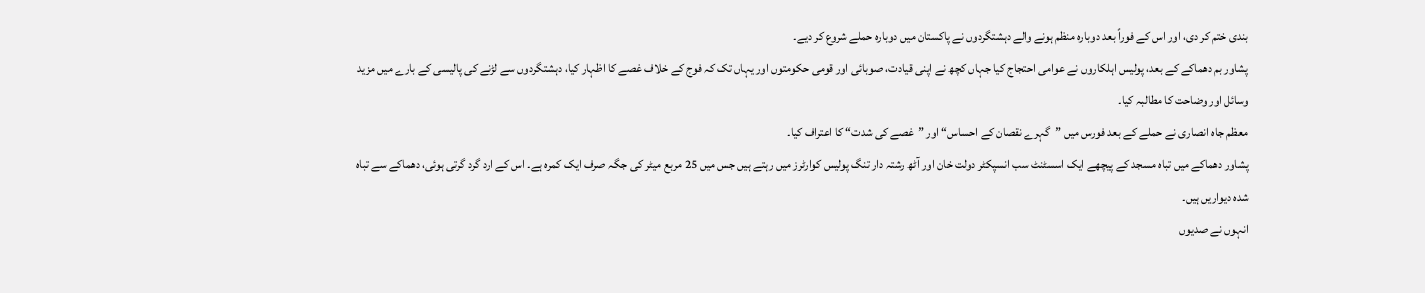بندی ختم کر دی، اور اس کے فوراً بعد دوبارہ منظم ہونے والے دہشتگردوں نے پاکستان میں دوبارہ حملے شروع کر دیے۔
پشاور بم دھماکے کے بعد، پولیس اہلکاروں نے عوامی احتجاج کیا جہاں کچھ نے اپنی قیادت، صوبائی اور قومی حکومتوں اور یہاں تک کہ فوج کے خلاف غصے کا اظہار کیا، دہشتگردوں سے لڑنے کی پالیسی کے بارے میں مزید وسائل اور وضاحت کا مطالبہ کیا۔
معظم جاہ انصاری نے حملے کے بعد فورس میں ”گہرے نقصان کے احساس“ اور ”غصے کی شدت“ کا اعتراف کیا۔
پشاور دھماکے میں تباہ مسجد کے پیچھے ایک اسسٹنٹ سب انسپکٹر دولت خان اور آٹھ رشتہ دار تنگ پولیس کوارٹرز میں رہتے ہیں جس میں 25 مربع میٹر کی جگہ صرف ایک کمرہ ہے۔ اس کے ارد گرد گرتی ہوئی، دھماکے سے تباہ شدہ دیواریں ہیں۔
انہوں نے صدیوں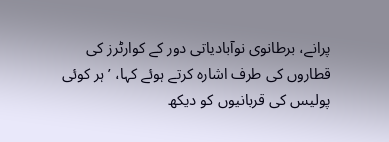پرانے، برطانوی نوآبادیاتی دور کے کوارٹرز کی قطاروں کی طرف اشارہ کرتے ہوئے کہا، ’ہر کوئی پولیس کی قربانیوں کو دیکھ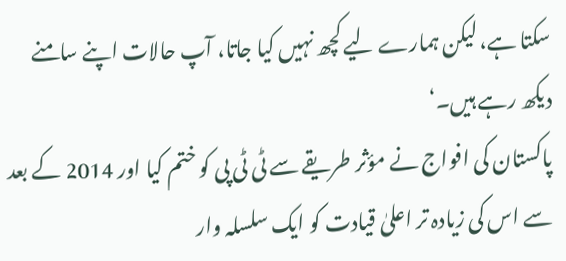سکتا ہے، لیکن ہمارے لیے کچھ نہیں کیا جاتا، آپ حالات اپنے سامنے دیکھ رہے ہیں۔‘
پاکستان کی افواج نے مؤثر طریقے سے ٹی ٹی پی کو ختم کیا اور 2014 کے بعد سے اس کی زیادہ تر اعلیٰ قیادت کو ایک سلسلہ وار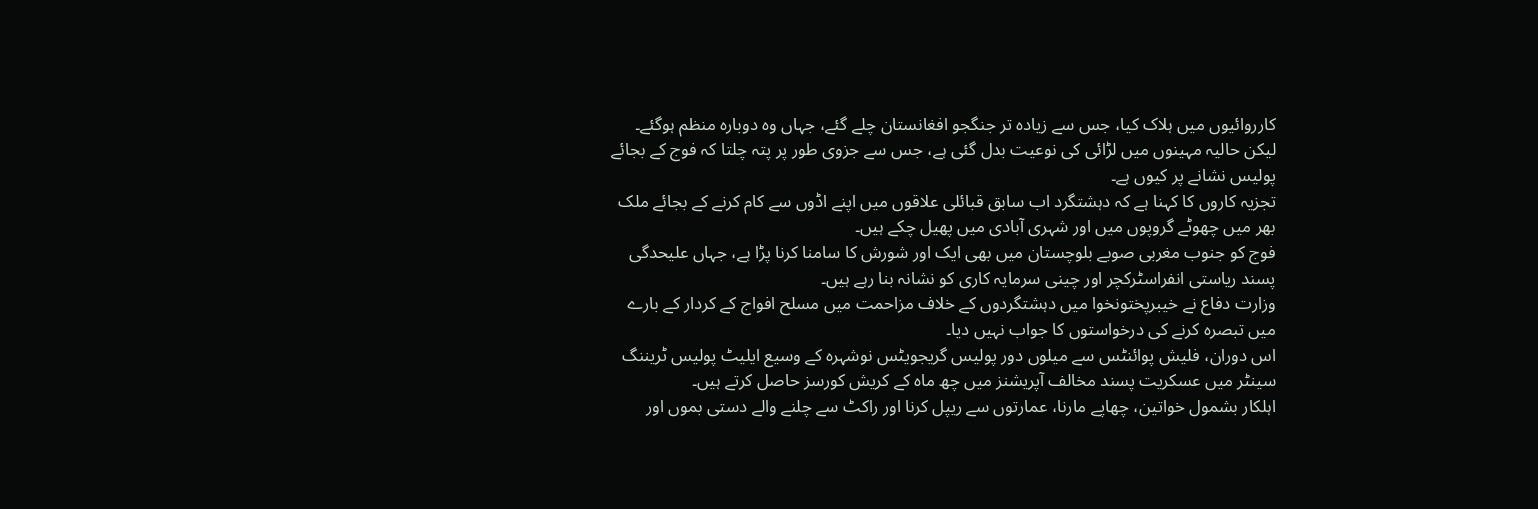کارروائیوں میں ہلاک کیا، جس سے زیادہ تر جنگجو افغانستان چلے گئے، جہاں وہ دوبارہ منظم ہوگئے۔
لیکن حالیہ مہینوں میں لڑائی کی نوعیت بدل گئی ہے، جس سے جزوی طور پر پتہ چلتا کہ فوج کے بجائے پولیس نشانے پر کیوں ہے۔
تجزیہ کاروں کا کہنا ہے کہ دہشتگرد اب سابق قبائلی علاقوں میں اپنے اڈوں سے کام کرنے کے بجائے ملک بھر میں چھوٹے گروپوں میں اور شہری آبادی میں پھیل چکے ہیں۔
فوج کو جنوب مغربی صوبے بلوچستان میں بھی ایک اور شورش کا سامنا کرنا پڑا ہے، جہاں علیحدگی پسند ریاستی انفراسٹرکچر اور چینی سرمایہ کاری کو نشانہ بنا رہے ہیں۔
وزارت دفاع نے خیبرپختونخوا میں دہشتگردوں کے خلاف مزاحمت میں مسلح افواج کے کردار کے بارے میں تبصرہ کرنے کی درخواستوں کا جواب نہیں دیا۔
اس دوران، فلیش پوائنٹس سے میلوں دور پولیس گریجویٹس نوشہرہ کے وسیع ایلیٹ پولیس ٹریننگ سینٹر میں عسکریت پسند مخالف آپریشنز میں چھ ماہ کے کریش کورسز حاصل کرتے ہیں۔
اہلکار بشمول خواتین، چھاپے مارنا، عمارتوں سے ریپل کرنا اور راکٹ سے چلنے والے دستی بموں اور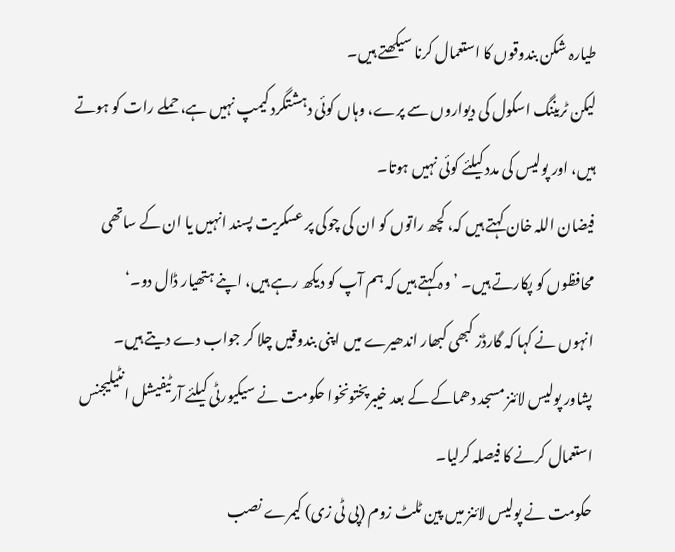طیارہ شکن بندوقوں کا استعمال کرنا سیکھتے ہیں۔
لیکن ٹریننگ اسکول کی دیواروں سے پرے، وہاں کوئی دہشتگرد کیمپ نہیں ہے، حملے رات کو ہوتے ہیں، اور پولیس کی مدد کیلئے کوئی نہیں ہوتا۔
فیضان اللہ خان کہتے ہیں کہ، کچھ راتوں کو ان کی چوکی پر عسکریت پسند انہیں یا ان کے ساتھی محافظوں کو پکارتے ہیں۔ ’وہ کہتے ہیں کہ ہم آپ کو دیکھ رہے ہیں، اپنے ہتھیار ڈال دو۔‘
انہوں نے کہا کہ گارڈز کبھی کبھار اندھیرے میں اپنی بندوقیں چلا کر جواب دے دیتے ہیں۔
پشاور پولیس لائنز مسجد دھماکے کے بعد خیبرپختونخوا حکومت نے سیکیورٹی کیلئے آرٹیفیشل انٹیلیجنس استعمال کرنے کا فیصلہ کرلیا۔
حکومت نے پولیس لائنز میں پین ٹلٹ زوم (پی ٹی زی) کیمرے نصب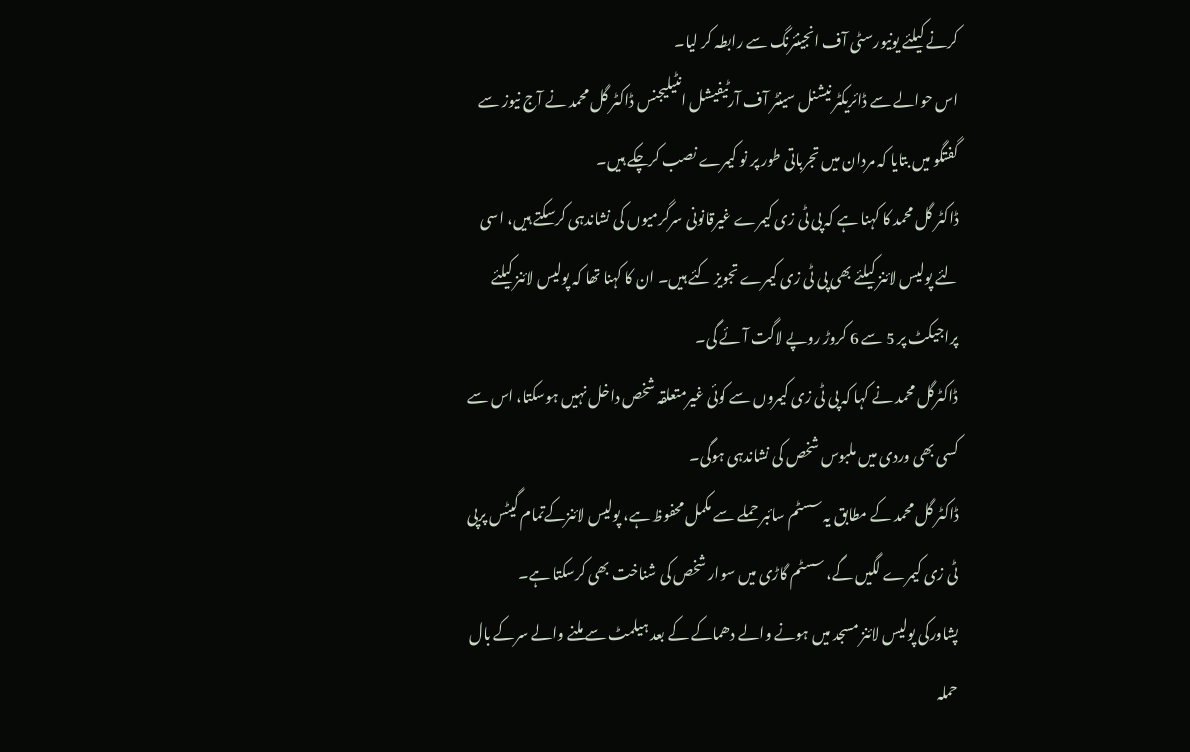کرنے کیلئے یونیورسٹی آف انجینئرنگ سے رابطہ کر لیا۔
اس حوالے سے ڈائریکٹر نیشنل سینٹر آف آرٹیفیشل انٹیلیجنس ڈاکٹر گل محمد نے آج نیوز سے گفتگو میں بتایا کہ مردان میں تجرباتی طور پر نو کیمرے نصب کرچکے ہیں۔
ڈاکٹر گل محمد کا کہنا ہے کہ پی ٹی زی کیمرے غیرقانونی سرگرمیوں کی نشاندہی کرسکتے ہیں، اسی لئے پولیس لائنز کیلئے بھی پی ٹی زی کیمرے تجویز کئے ہیں۔ ان کا کہنا تھا کہ پولیس لائنز کیلئے پراجیکٹ پر 5 سے 6 کروڑ روپے لاگت آئے گی۔
ڈاکٹرگل محمد نے کہا کہ پی ٹی زی کیمروں سے کوئی غیرمتعلقہ شخص داخل نہیں ہوسکتا، اس سے کسی بھی وردی میں ملبوس شخص کی نشاندہی ہوگی۔
ڈاکٹر گل محمد کے مطابق یہ سسٹم سائبر حملے سے مکمل محفوظ ہے، پولیس لائنزکےتمام گیٹس پرپی ٹی زی کیمرے لگیں گے، سسٹم گاڑی میں سوار شخص کی شناخت بھی کرسکتا ہے۔
پشاورکی پولیس لائنز مسجد میں ہونے والے دھماکے کے بعد ہیلمٹ سے ملنے والے سرکے بال حملہ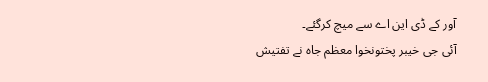آور کے ڈی این اے سے میچ کرگئے۔
آئی جی خیبر پختونخوا معظم جاہ نے تفتیش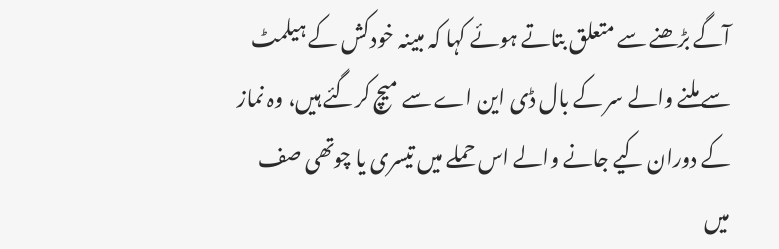آگے بڑھنے سے متعلق بتاتے ہوئے کہا کہ مبینہ خودکش کے ہیلمٹ سے ملنے والے سر کے بال ڈی این اے سے میچ کرگئے ہیں، وہ نماز کے دوران کیے جانے والے اس حملے میں تیسری یا چوتھی صف میں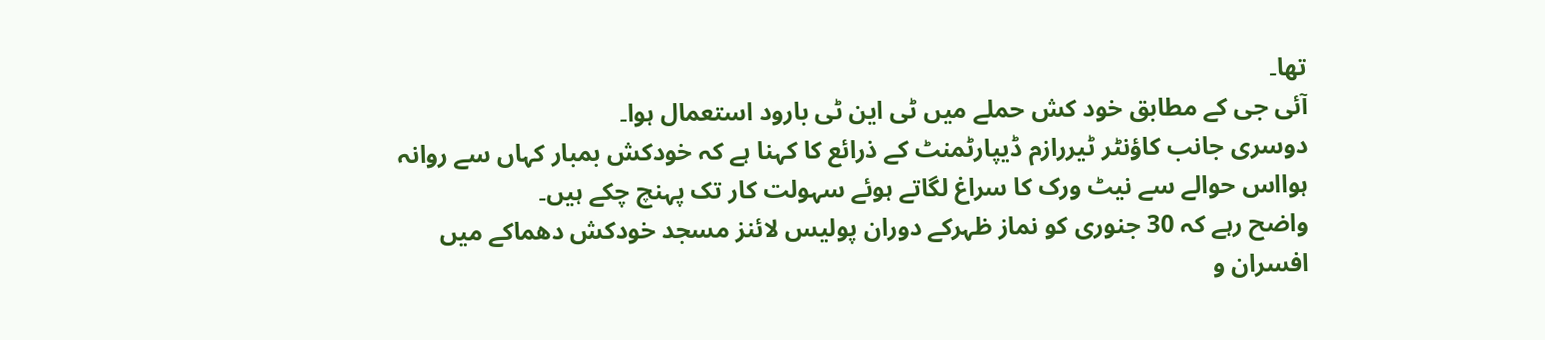تھا۔
آئی جی کے مطابق خود کش حملے میں ٹی این ٹی بارود استعمال ہوا۔
دوسری جانب کاؤنٹر ٹیررازم ڈیپارٹمنٹ کے ذرائع کا کہنا ہے کہ خودکش بمبار کہاں سے روانہ ہوااس حوالے سے نیٹ ورک کا سراغ لگاتے ہوئے سہولت کار تک پہنچ چکے ہیں۔
واضح رہے کہ 30 جنوری کو نماز ظہرکے دوران پولیس لائنز مسجد خودکش دھماکے میں افسران و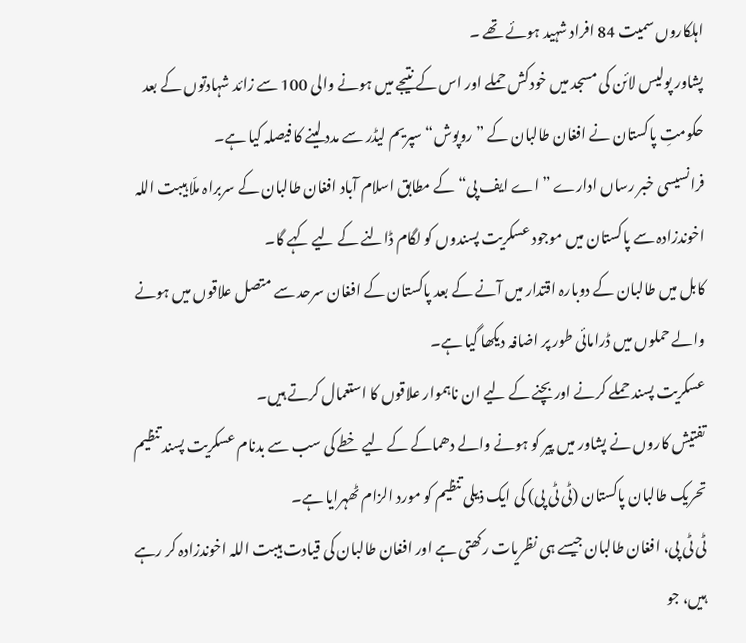اہلکاروں سمیت 84 افراد شہید ہوئے تھے ۔
پشاور پولیس لائن کی مسجد میں خودکش حملے اور اس کے نتیجے میں ہونے والی 100 سے زائد شہادتوں کے بعد حکومتِ پاکستان نے افغان طالبان کے ”روپوش“ سپریم لیڈر سے مدد لینے کا فیصلہ کیا ہے۔
فرانسیسی خبر رساں ادارے ”اے ایف پی“ کے مطابق اسلام آباد افغان طالبان کے سربراہ ملّا ہیبت اللہ اخوندزادہ سے پاکستان میں موجود عسکریت پسندوں کو لگام ڈالنے کے لیے کہے گا۔
کابل میں طالبان کے دوبارہ اقتدار میں آنے کے بعد پاکستان کے افغان سرحد سے متصل علاقوں میں ہونے والے حملوں میں ڈرامائی طور پر اضافہ دیکھا گیا ہے۔
عسکریت پسند حملے کرنے اور بچنے کے لیے ان ناہموار علاقوں کا استعمال کرتے ہیں۔
تفتیش کاروں نے پشاور میں پیر کو ہونے والے دھماکے کے لیے خطے کی سب سے بدنام عسکریت پسند تنظیم تحریک طالبان پاکستان (ٹی ٹی پی) کی ایک ذیلی تنظیم کو مورد الزام ٹھہرایا ہے۔
ٹی ٹی پی، افغان طالبان جیسے ہی نظریات رکھتی ہے اور افغان طالبان کی قیادت ہیبت اللہ اخوندزادہ کر رہے ہیں، جو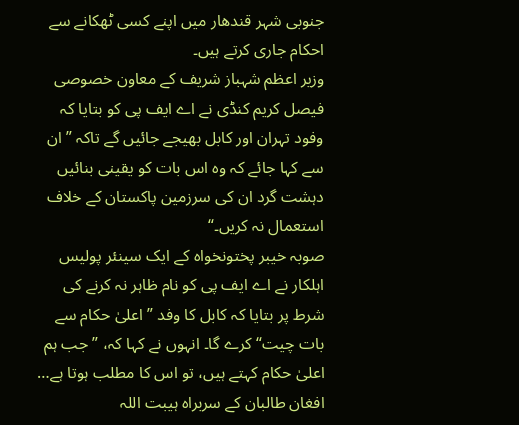جنوبی شہر قندھار میں اپنے کسی ٹھکانے سے احکام جاری کرتے ہیں۔
وزیر اعظم شہباز شریف کے معاون خصوصی فیصل کریم کنڈی نے اے ایف پی کو بتایا کہ وفود تہران اور کابل بھیجے جائیں گے تاکہ ”ان سے کہا جائے کہ وہ اس بات کو یقینی بنائیں دہشت گرد ان کی سرزمین پاکستان کے خلاف استعمال نہ کریں۔“
صوبہ خیبر پختونخواہ کے ایک سینئر پولیس اہلکار نے اے ایف پی کو نام ظاہر نہ کرنے کی شرط پر بتایا کہ کابل کا وفد ”اعلیٰ حکام سے بات چیت“ کرے گا۔ انہوں نے کہا کہ، ”جب ہم اعلیٰ حکام کہتے ہیں، تو اس کا مطلب ہوتا ہے… افغان طالبان کے سربراہ ہیبت اللہ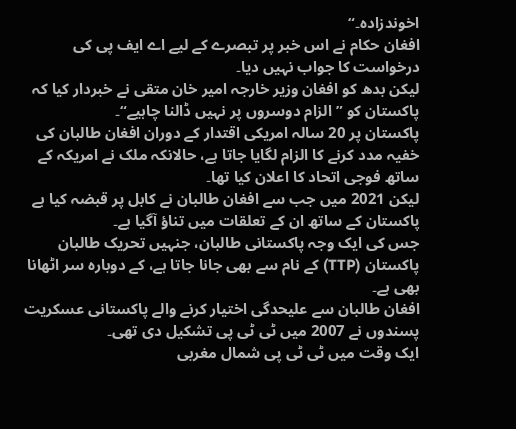اخوندزادہ۔“
افغان حکام نے اس خبر پر تبصرے کے لیے اے ایف پی کی درخواست کا جواب نہیں دیا۔
لیکن بدھ کو افغان وزیر خارجہ امیر خان متقی نے خبردار کیا کہ پاکستان کو ”الزام دوسروں پر نہیں ڈالنا چاہیے“۔
پاکستان پر 20 سالہ امریکی اقتدار کے دوران افغان طالبان کی خفیہ مدد کرنے کا الزام لگایا جاتا ہے، حالانکہ ملک نے امریکہ کے ساتھ فوجی اتحاد کا اعلان کیا تھا۔
لیکن 2021 میں جب سے افغان طالبان نے کابل پر قبضہ کیا ہے پاکستان کے ساتھ ان کے تعلقات میں تناؤ آگیا ہے۔
جس کی ایک وجہ پاکستانی طالبان، جنہیں تحریک طالبان پاکستان (TTP) کے نام سے بھی جانا جاتا ہے، کے دوبارہ سر اٹھانا بھی ہے۔
افغان طالبان سے علیحدگی اختیار کرنے والے پاکستانی عسکریت پسندوں نے 2007 میں ٹی ٹی پی تشکیل دی تھی۔
ایک وقت میں ٹی ٹی پی شمال مغربی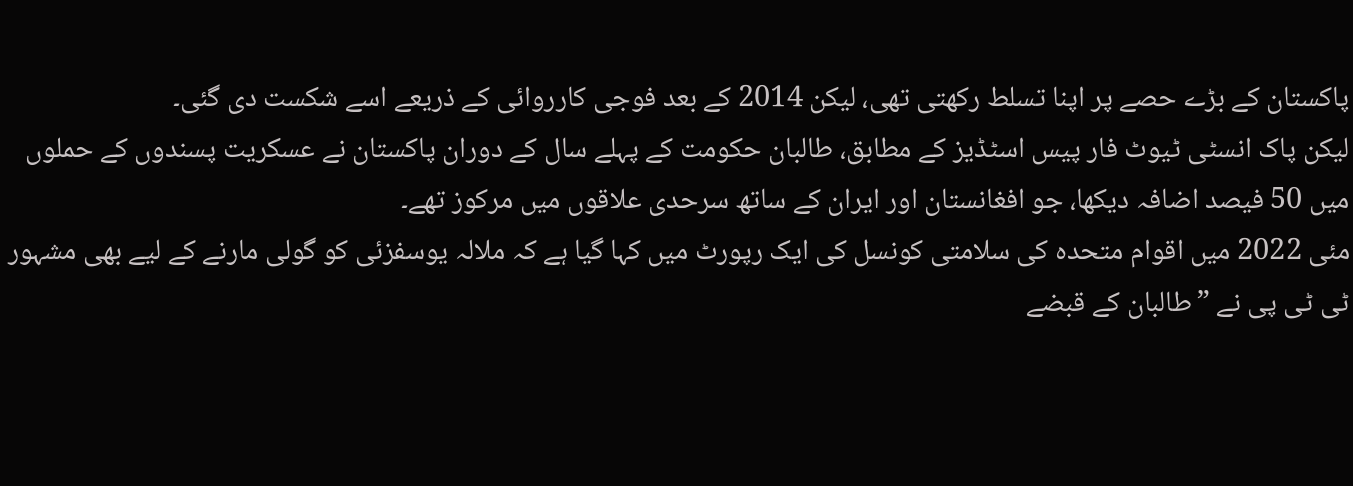پاکستان کے بڑے حصے پر اپنا تسلط رکھتی تھی، لیکن 2014 کے بعد فوجی کارروائی کے ذریعے اسے شکست دی گئی۔
لیکن پاک انسٹی ٹیوٹ فار پیس اسٹڈیز کے مطابق، طالبان حکومت کے پہلے سال کے دوران پاکستان نے عسکریت پسندوں کے حملوں میں 50 فیصد اضافہ دیکھا، جو افغانستان اور ایران کے ساتھ سرحدی علاقوں میں مرکوز تھے۔
مئی 2022 میں اقوام متحدہ کی سلامتی کونسل کی ایک رپورٹ میں کہا گیا ہے کہ ملالہ یوسفزئی کو گولی مارنے کے لیے بھی مشہور ٹی ٹی پی نے ”طالبان کے قبضے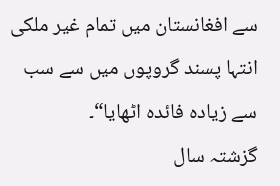سے افغانستان میں تمام غیر ملکی انتہا پسند گروپوں میں سے سب سے زیادہ فائدہ اٹھایا“۔
گزشتہ سال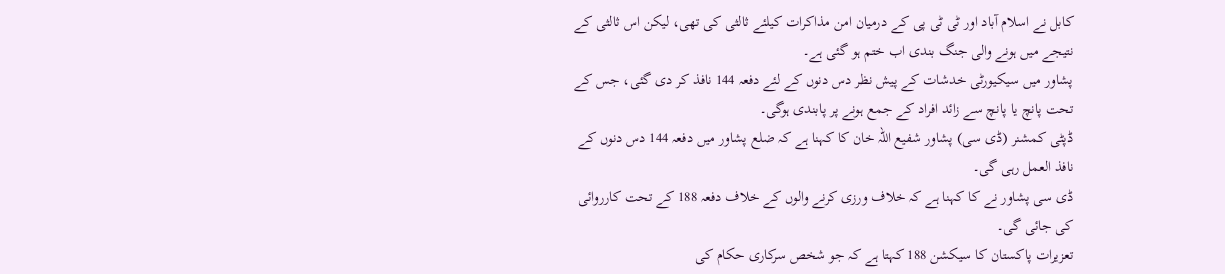کابل نے اسلام آباد اور ٹی ٹی پی کے درمیان امن مذاکرات کیلئے ثالثی کی تھی، لیکن اس ثالثی کے نتیجے میں ہونے والی جنگ بندی اب ختم ہو گئی ہے۔
پشاور میں سیکیورٹی خدشات کے پیش نظر دس دنوں کے لئے دفعہ 144 نافذ کر دی گئی، جس کے تحت پانچ یا پانچ سے زائد افراد کے جمع ہونے پر پابندی ہوگی۔
ڈپٹی کمشنر (ڈی سی) پشاور شفیع اللہ خان کا کہنا ہے کہ ضلع پشاور میں دفعہ 144 دس دنوں کے نافذ العمل رہی گی۔
ڈی سی پشاور نے کا کہنا ہے کہ خلاف ورزی کرنے والوں کے خلاف دفعہ 188 کے تحت کارروائی کی جائی گی۔
تعزیرات پاکستان کا سیکشن 188 کہتا ہے کہ جو شخص سرکاری حکام کی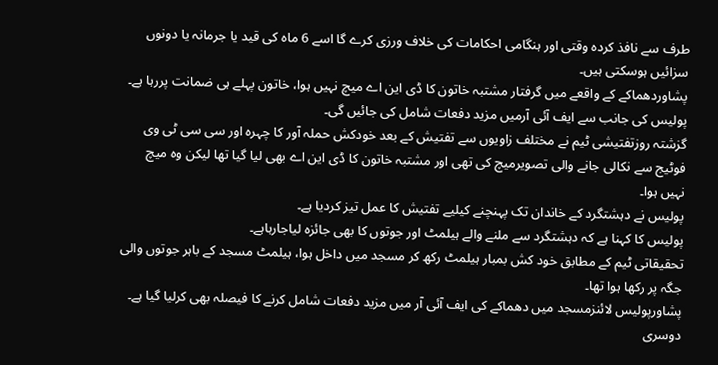طرف سے نافذ کردہ وقتی اور ہنگامی احکامات کی خلاف ورزی کرے گا اسے 6 ماہ کی قید یا جرمانہ یا دونوں سزائیں ہوسکتی ہیں۔
پشاوردھماکے کے واقعے میں گرفتار مشتبہ خاتون کا ڈی این اے میچ نہیں ہوا، خاتون پہلے ہی ضمانت پررہا ہے۔ پولیس کی جانب سے ایف آئی آرمیں مزید دفعات شامل کی جائیں گی۔
گزشتہ روزتفتیشی ٹیم نے مختلف زاویوں سے تفتیش کے بعد خودکش حملہ آور کا چہرہ اور سی سی ٹی وی فوٹیج سے نکالی جانے والی تصویرمیچ کی تھی اور مشتبہ خاتون کا ڈی این اے بھی لیا گیا تھا لیکن وہ میچ نہیں ہوا۔
پولیس نے دہشتگرد کے خاندان تک پہنچنے کیلیے تفتیش کا عمل تیز کردیا ہے۔
پولیس کا کہنا ہے کہ دہشتگرد سے ملنے والے ہیلمٹ اور جوتوں کا بھی جائزہ لیاجارہاہے۔
تحقیقاتی ٹیم کے مطابق خود کش بمبار ہیلمٹ رکھ کر مسجد میں داخل ہوا، ہیلمٹ مسجد کے باہر جوتوں والی جگہ پر رکھا ہوا تھا۔
پشاورپولیس لائنزمسجد میں دھماکے کی ایف آئی آر میں مزید دفعات شامل کرنے کا فیصلہ بھی کرلیا گیا ہے۔
دوسری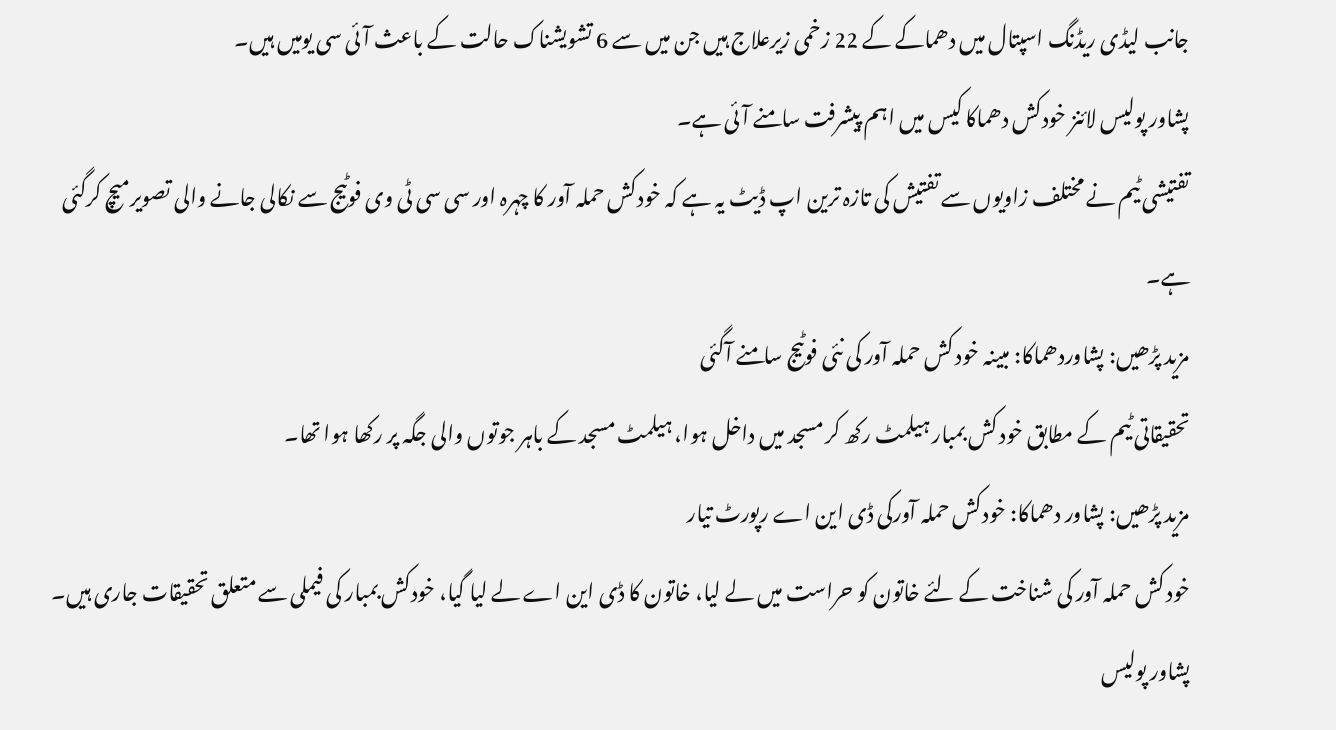جانب لیڈی ریڈنگ اسپتال میں دھماکے کے 22 زخمی زیرعلاج ہیں جن میں سے 6 تشویشناک حالت کے باعث آئی سی یومیں ہیں۔
پشاور پولیس لائنز خودکش دھماکا کیس میں اہم پیشرفت سامنے آئی ہے۔
تفتیشی ٹیم نے مختلف زاویوں سے تفتیش کی تازہ ترین اپ ڈیٹ یہ ہے کہ خودکش حملہ آور کا چہرہ اور سی سی ٹی وی فوٹیج سے نکالی جانے والی تصویرمیچ کرگئی ہے۔
مزید پڑھیں: پشاوردھماکا: مبینہ خود کش حملہ آور کی نئی فوٹیج سامنے آگئی
تحقیقاتی ٹیم کے مطابق خود کش بمبار ہیلمٹ رکھ کر مسجد میں داخل ہوا، ہیلمٹ مسجد کے باہر جوتوں والی جگہ پر رکھا ہوا تھا۔
مزید پڑھیں: پشاور دھماکا: خودکش حملہ آورکی ڈی این اے رپورٹ تیار
خود کش حملہ آور کی شناخت کے لئے خاتون کو حراست میں لے لیا، خاتون کا ڈی این اے لے لیا گیا، خودکش بمبار کی فیملی سے متعلق تحقیقات جاری ہیں۔
پشاور پولیس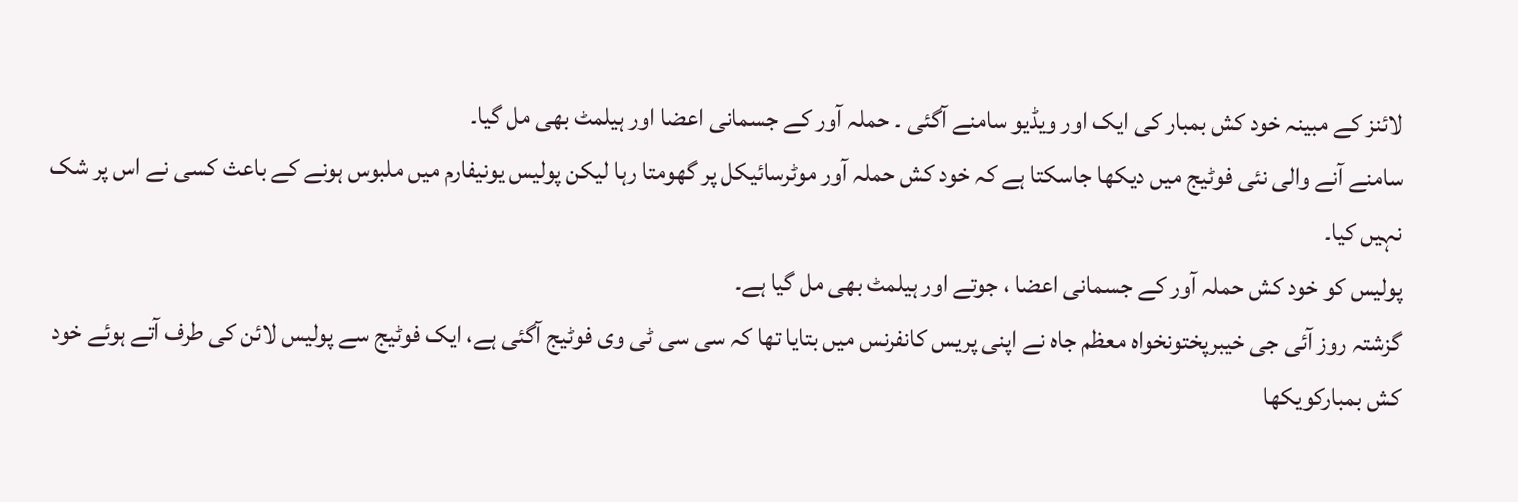لائنز کے مبینہ خود کش بمبار کی ایک اور ویڈیو سامنے آگئی ۔ حملہ آور کے جسمانی اعضا اور ہیلمٹ بھی مل گیا۔
سامنے آنے والی نئی فوٹیج میں دیکھا جاسکتا ہے کہ خود کش حملہ آور موٹرسائیکل پر گھومتا رہا لیکن پولیس یونیفارم میں ملبوس ہونے کے باعث کسی نے اس پر شک نہیں کیا۔
پولیس کو خود کش حملہ آور کے جسمانی اعضا ، جوتے اور ہیلمٹ بھی مل گیا ہے۔
گزشتہ روز آئی جی خیبرپختونخواہ معظم جاہ نے اپنی پریس کانفرنس میں بتایا تھا کہ سی سی ٹی وی فوٹیج آگئی ہے، ایک فوٹیج سے پولیس لائن کی طرف آتے ہوئے خود کش بمبارکویکھا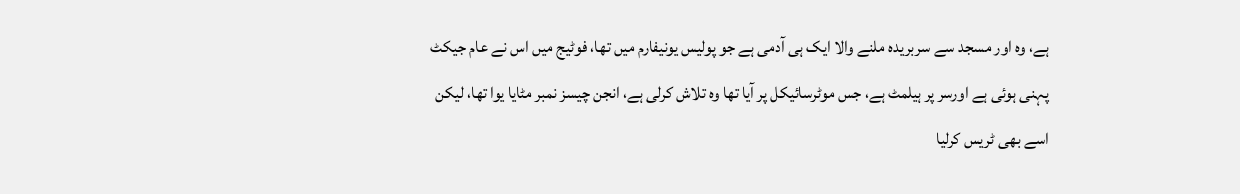ہے، وہ اور مسجد سے سربریدہ ملنے والا ایک ہی آدمی ہے جو پولیس یونیفارم میں تھا، فوٹیج میں اس نے عام جیکٹ پہنی ہوئی ہے اورسر پر ہیلمٹ ہے، جس موٹرسائیکل پر آیا تھا وہ تلاش کرلی ہے، انجن چیسز نمبر مٹایا یوا تھا، لیکن اسے بھی ٹریس کرلیا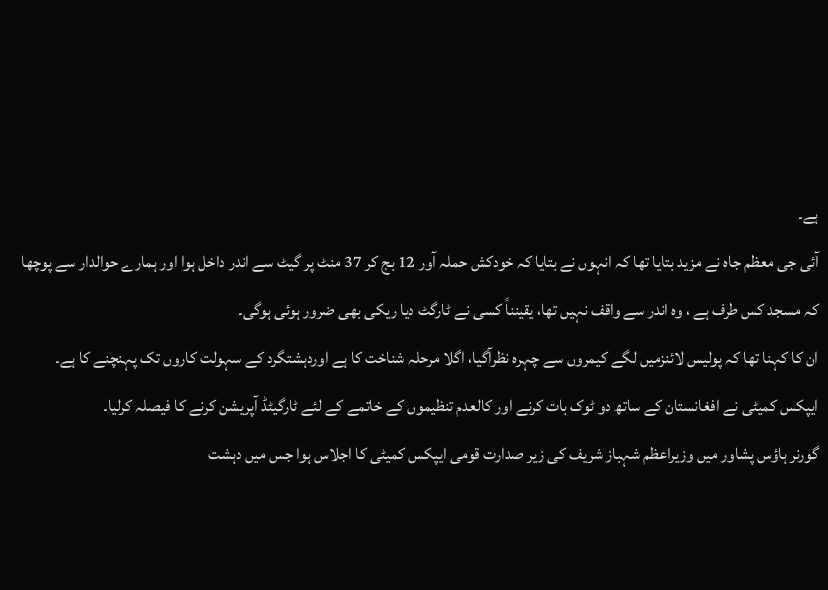ہے۔
آئی جی معظم جاہ نے مزید بتایا تھا کہ انہوں نے بتایا کہ خودکش حملہ آور 12 بج کر 37 منٹ پر گیٹ سے اندر داخل ہوا اور ہمارے حوالدار سے پوچھا کہ مسجد کس طرف ہے ، وہ اندر سے واقف نہیں تھا، یقینناً کسی نے ٹارگٹ دیا ریکی بھی ضرور ہوئی ہوگی۔
ان کا کہنا تھا کہ پولیس لائنزمیں لگے کیمروں سے چہرہ نظرآگیا، اگلا مرحلہ شناخت کا ہے اوردہشتگرد کے سہولت کاروں تک پہنچنے کا ہے۔
ایپکس کمیٹی نے افغانستان کے ساتھ دو ٹوک بات کرنے اور کالعدم تنظیموں کے خاتمے کے لئے ٹارگیٹڈ آپریشن کرنے کا فیصلہ کرلیا۔
گورنر ہاؤس پشاور میں وزیراعظم شہباز شریف کی زیر صدارت قومی ایپکس کمیٹی کا اجلاس ہوا جس میں دہشت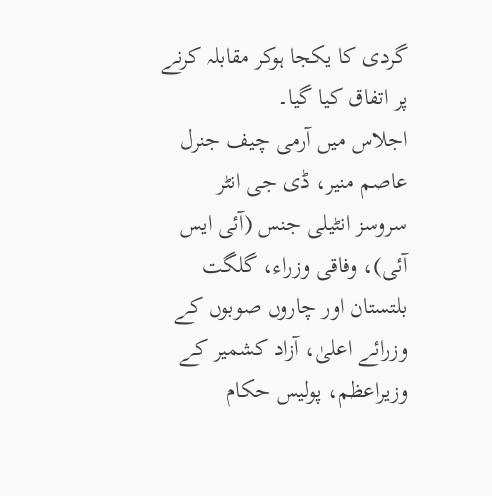گردی کا یکجا ہوکر مقابلہ کرنے پر اتفاق کیا گیا۔
اجلاس میں آرمی چیف جنرل عاصم منیر، ڈی جی انٹر سروسز انٹیلی جنس (آئی ایس آئی)، وفاقی وزراء، گلگت بلتستان اور چاروں صوبوں کے وزرائے اعلیٰ، آزاد کشمیر کے وزیراعظم، پولیس حکام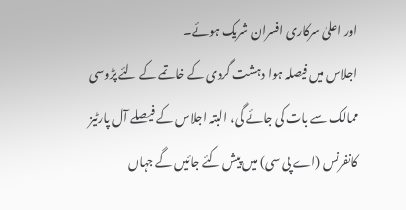اور اعلیٰ سرکاری افسران شریک ہوئے۔
اجلاس میں فیصلہ ہوا دہشت گردی کے خاتمے کے لئے پڑوسی ممالک سے بات کی جائے گی، البتہ اجلاس کے فیصلے آل پارٹیز کانفرنس (اے پی سی) میں پیش کئے جائیں گے جہاں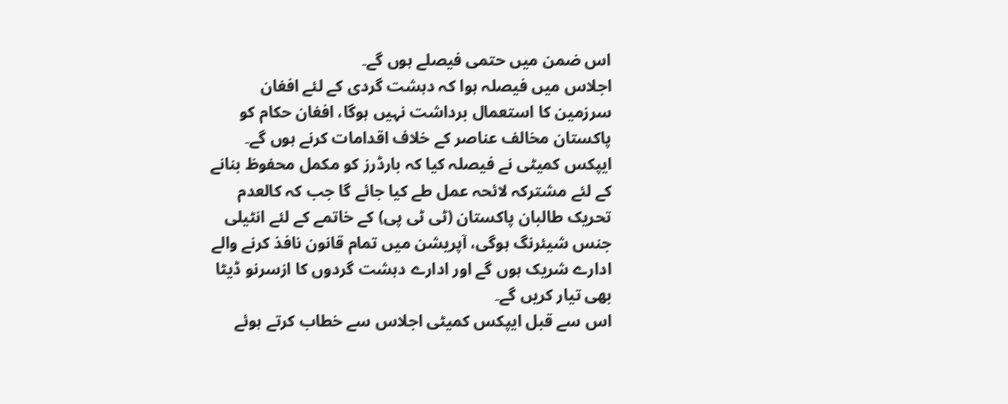اس ضمن میں حتمی فیصلے ہوں گے۔
اجلاس میں فیصلہ ہوا کہ دہشت گردی کے لئے افغان سرزمین کا استعمال برداشت نہیں ہوگا، افغان حکام کو پاکستان مخالف عناصر کے خلاف اقدامات کرنے ہوں گے۔
ایپکس کمیٹی نے فیصلہ کیا کہ بارڈرز کو مکمل محفوظ بنانے کے لئے مشترکہ لائحہ عمل طے کیا جائے گا جب کہ کالعدم تحریک طالبان پاکستان (ٹی ٹی پی) کے خاتمے کے لئے انٹیلی جنس شیئرنگ ہوگی، آپریشن میں تمام قانون نافذ کرنے والے ادارے شریک ہوں گے اور ادارے دہشت گردوں کا ازسرنو ڈیٹا بھی تیار کریں گے۔
اس سے قبل ایپکس کمیٹی اجلاس سے خطاب کرتے ہوئے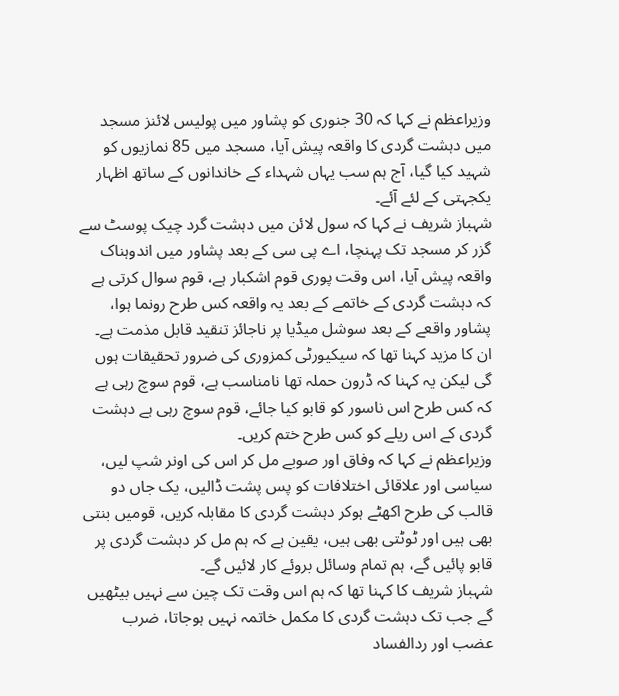وزیراعظم نے کہا کہ 30 جنوری کو پشاور میں پولیس لائنز مسجد میں دہشت گردی کا واقعہ پیش آیا، مسجد میں 85 نمازیوں کو شہید کیا گیا، آج ہم سب یہاں شہداء کے خاندانوں کے ساتھ اظہار یکجہتی کے لئے آئے۔
شہباز شریف نے کہا کہ سول لائن میں دہشت گرد چیک پوسٹ سے گزر کر مسجد تک پہنچا، اے پی سی کے بعد پشاور میں اندوہناک واقعہ پیش آیا، اس وقت پوری قوم اشکبار ہے، قوم سوال کرتی ہے کہ دہشت گردی کے خاتمے کے بعد یہ واقعہ کس طرح رونما ہوا، پشاور واقعے کے بعد سوشل میڈیا پر ناجائز تنقید قابل مذمت ہے۔
ان کا مزید کہنا تھا کہ سیکیورٹی کمزوری کی ضرور تحقیقات ہوں گی لیکن یہ کہنا کہ ڈرون حملہ تھا نامناسب ہے، قوم سوچ رہی ہے کہ کس طرح اس ناسور کو قابو کیا جائے، قوم سوچ رہی ہے دہشت گردی کے اس ریلے کو کس طرح ختم کریں۔
وزیراعظم نے کہا کہ وفاق اور صوبے مل کر اس کی اونر شپ لیں، سیاسی اور علاقائی اختلافات کو پس پشت ڈالیں، یک جاں دو قالب کی طرح اکھٹے ہوکر دہشت گردی کا مقابلہ کریں، قومیں بنتی بھی ہیں اور ٹوٹتی بھی ہیں، یقین ہے کہ ہم مل کر دہشت گردی پر قابو پائیں گے، ہم تمام وسائل بروئے کار لائیں گے۔
شہباز شریف کا کہنا تھا کہ ہم اس وقت تک چین سے نہیں بیٹھیں گے جب تک دہشت گردی کا مکمل خاتمہ نہیں ہوجاتا، ضرب عضب اور ردالفساد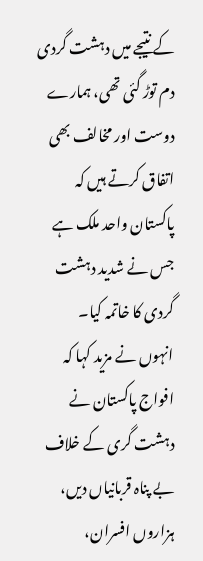کے نتیجے میں دہشت گردی دم توڑ گئی تھی، ہمارے دوست اور مخالف بھی اتفاق کرتے ہیں کہ پاکستان واحد ملک ہے جس نے شدید دہشت گردی کا خاتمہ کیا۔
انہوں نے مزید کہا کہ افواج پاکستان نے دہشت گری کے خلاف بے پناہ قربانیاں دیں، ہزاروں افسران،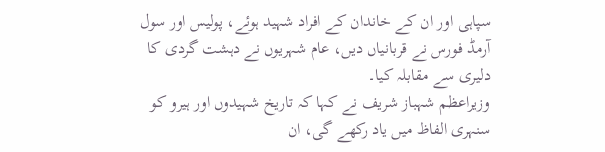سپاہی اور ان کے خاندان کے افراد شہید ہوئے، پولیس اور سول آرمڈ فورس نے قربانیاں دیں، عام شہریوں نے دہشت گردی کا دلیری سے مقابلہ کیا۔
وزیراعظم شہباز شریف نے کہا کہ تاریخ شہیدوں اور ہیرو کو سنہری الفاظ میں یاد رکھے گی، ان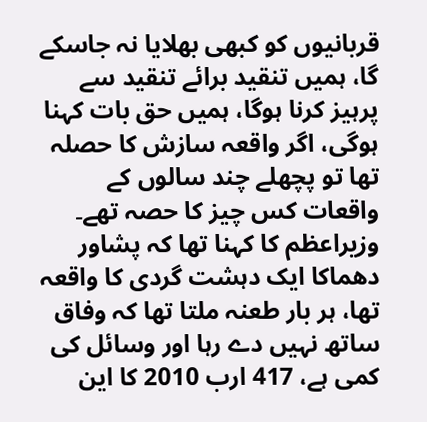قربانیوں کو کبھی بھلایا نہ جاسکے گا، ہمیں تنقید برائے تنقید سے پرہیز کرنا ہوگا، ہمیں حق بات کہنا ہوگی، اگر واقعہ سازش کا حصلہ تھا تو پچھلے چند سالوں کے واقعات کس چیز کا حصہ تھے۔
وزیراعظم کا کہنا تھا کہ پشاور دھماکا ایک دہشت گردی کا واقعہ تھا، ہر بار طعنہ ملتا تھا کہ وفاق ساتھ نہیں دے رہا اور وسائل کی کمی ہے، 417 ارب 2010 کا این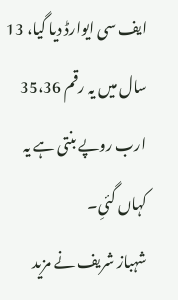ایف سی ایوارڈ دیا گیا، 13 سال میں یہ رقم 35،36 ارب روپے بنتی ہے یہ کہاں گئیِ۔
شہباز شریف نے مزید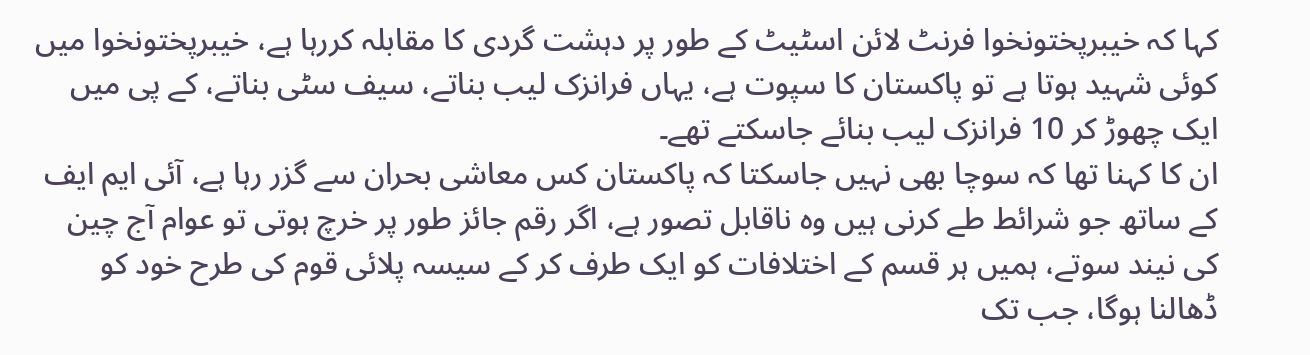کہا کہ خیبرپختونخوا فرنٹ لائن اسٹیٹ کے طور پر دہشت گردی کا مقابلہ کررہا ہے، خیبرپختونخوا میں کوئی شہید ہوتا ہے تو پاکستان کا سپوت ہے، یہاں فرانزک لیب بناتے، سیف سٹی بناتے، کے پی میں ایک چھوڑ کر 10 فرانزک لیب بنائے جاسکتے تھے۔
ان کا کہنا تھا کہ سوچا بھی نہیں جاسکتا کہ پاکستان کس معاشی بحران سے گزر رہا ہے، آئی ایم ایف کے ساتھ جو شرائط طے کرنی ہیں وہ ناقابل تصور ہے، اگر رقم جائز طور پر خرچ ہوتی تو عوام آج چین کی نیند سوتے، ہمیں ہر قسم کے اختلافات کو ایک طرف کر کے سیسہ پلائی قوم کی طرح خود کو ڈھالنا ہوگا، جب تک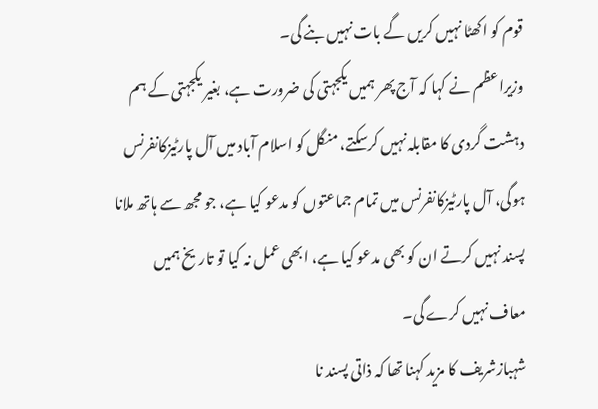قوم کو اکھٹا نہیں کریں گے بات نہیں بنے گی۔
وزیراعظم نے کہا کہ آج پھر ہمیں یکجہتی کی ضرورت ہے، بغیر یکجہتی کے ہم دہشت گردی کا مقابلہ نہیں کرسکتے، منگل کو اسلام آباد میں آل پارٹیزکانفرنس ہوگی، آل پارٹیزکانفرنس میں تمام جماعتوں کو مدعو کیا ہے، جو مجھ سے ہاتھ ملانا پسند نہیں کرتے ان کو بھی مدعو کیا ہے، ابھی عمل نہ کیا تو تاریخ ہمیں معاف نہیں کرے گی۔
شہبازشریف کا مزید کہنا تھا کہ ذاتی پسند نا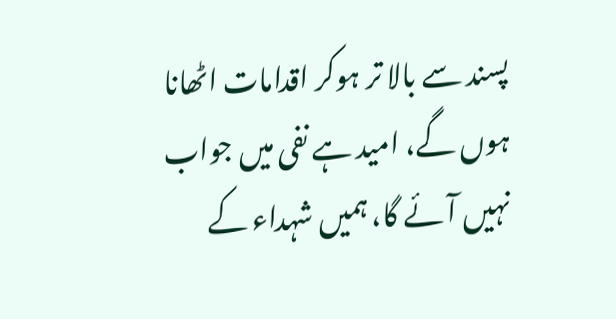پسند سے بالا تر ہوکر اقدامات اٹھانا ہوں گے، امید ہے نفی میں جواب نہیں آئے گا، ہمیں شہداء کے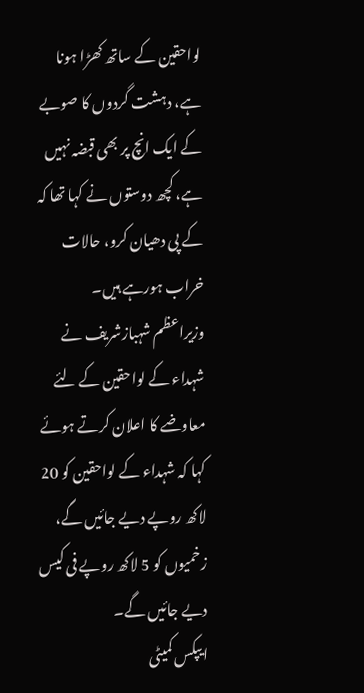لواحقین کے ساتھ کھڑا ہونا ہے، دہشت گردوں کا صوبے کے ایک انچ پر بھی قبضہ نہیں ہے، کچھ دوستوں نے کہا تھا کہ کے پی دھیان کرو، حالات خراب ہورہے ہیں۔
وزیراعظم شہبازشریف نے شہداء کے لواحقین کے لئے معاوضے کا اعلان کرتے ہوئے کہا کہ شہداء کے لواحقین کو 20 لاکھ روپے دیے جائیں گے، زخمیوں کو 5 لاکھ روپے فی کیس دیے جائیں گے۔
ایپکس کمیٹی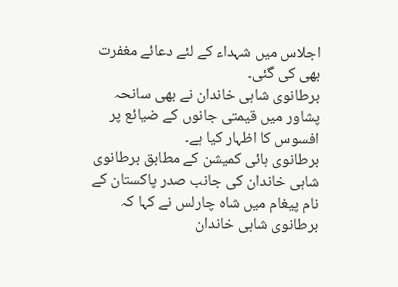اجلاس میں شہداء کے لئے دعائے مغفرت بھی کی گئی۔
برطانوی شاہی خاندان نے بھی سانحہ پشاور میں قیمتی جانوں کے ضیائع پر افسوس کا اظہار کیا ہے۔
برطانوی ہائی کمیشن کے مطابق برطانوی شاہی خاندان کی جانب صدر پاکستان کے نام پیغام میں شاہ چارلس نے کہا کہ برطانوی شاہی خاندان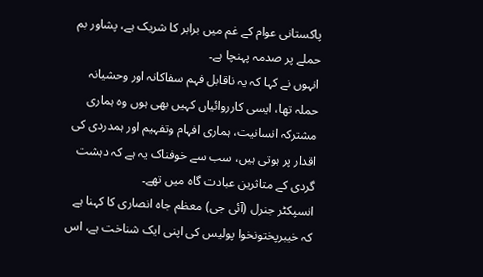پاکستانی عوام کے غم میں برابر کا شریک ہے، پشاور بم حملے پر صدمہ پہنچا ہے۔
انہوں نے کہا کہ یہ ناقابل فہم سفاکانہ اور وحشیانہ حملہ تھا، ایسی کارروائیاں کہیں بھی ہوں وہ ہماری مشترکہ انسانیت، ہماری افہام وتفہیم اور ہمدردی کی اقدار پر ہوتی ہیں، سب سے خوفناک یہ ہے کہ دہشت گردی کے متاثرین عبادت گاہ میں تھے۔
انسپکٹر جنرل (آئی جی) معظم جاہ انصاری کا کہنا ہے کہ خیبرپختونخوا پولیس کی اپنی ایک شناخت ہے، اس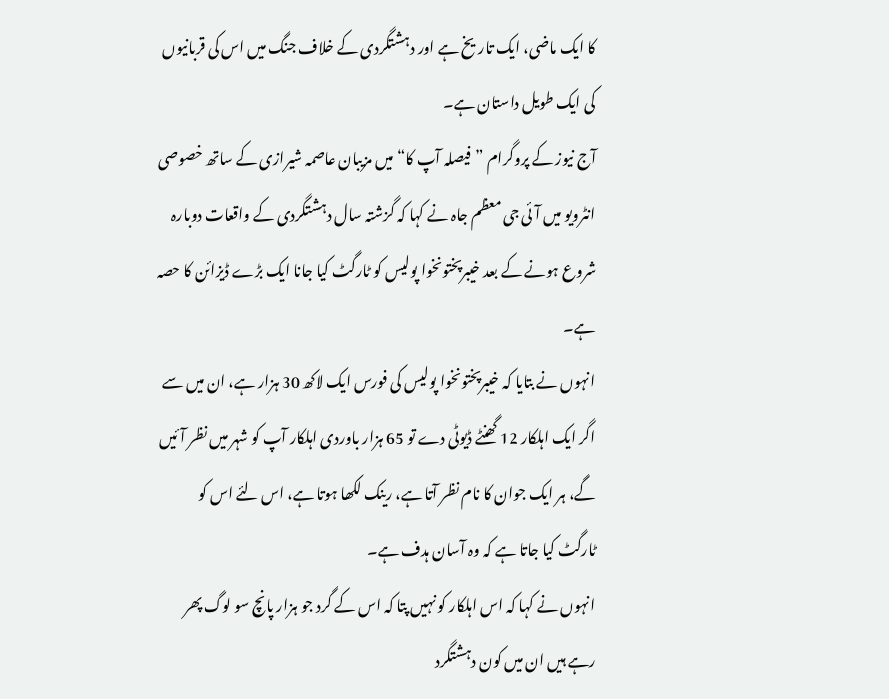کا ایک ماضی، ایک تاریخ ہے اور دہشتگردی کے خلاف جنگ میں اس کی قربانیوں کی ایک طویل داستان ہے۔
آج نیوز کے پروگرام ”فیصلہ آپ کا“ میں مزیبان عاصمہ شیرازی کے ساتھ خصوصی انٹرویو میں آئی جی معظم جاہ نے کہا کہ گزشتہ سال دہشتگردی کے واقعات دوبارہ شروع ہونے کے بعد خیبرپختونخوا پولیس کو ٹارگٹ کیا جانا ایک بڑے ڈیزائن کا حصہ ہے۔
انہوں نے بتایا کہ خیبرپختونخوا پولیس کی فورس ایک لاکھ 30 ہزار ہے، ان میں سے اگر ایک اہلکار 12 گھنٹے ڈیوٹی دے تو 65 ہزار باوردی اہلکار آپ کو شہر میں نظر آئیں گے، ہر ایک جوان کا نام نظر آتا ہے، رینک لکھا ہوتا ہے، اس لئے اس کو ٹارگٹ کیا جاتا ہے کہ وہ آسان ہدف ہے۔
انہوں نے کہا کہ اس اہلکار کو نہیں پتا کہ اس کے گرد جو ہزار پانچ سو لوگ پھر رہے ہیں ان میں کون دہشتگرد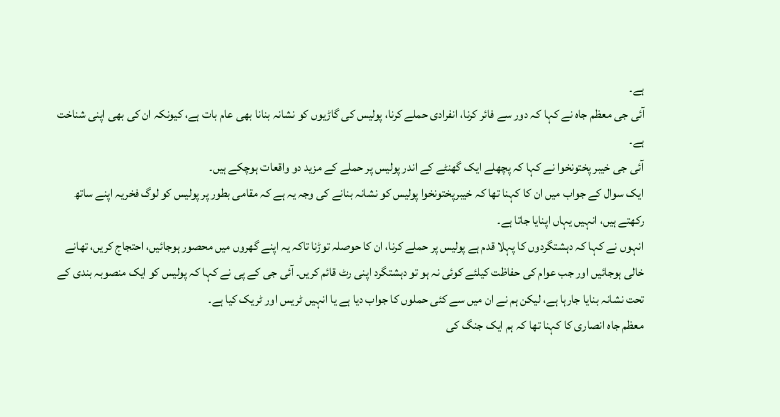ہے۔
آئی جی معظم جاہ نے کہا کہ دور سے فائر کرنا، انفرادی حملے کرنا، پولیس کی گاڑیوں کو نشانہ بنانا بھی عام بات ہے، کیونکہ ان کی بھی اپنی شناخت ہے۔
آئی جی خیبر پختونخوا نے کہا کہ پچھلے ایک گھنٹے کے اندر پولیس پر حملے کے مزید دو واقعات ہوچکے ہیں۔
ایک سوال کے جواب میں ان کا کہنا تھا کہ خیبرپختونخوا پولیس کو نشانہ بنانے کی وجہ یہ ہے کہ مقامی بطور پر پولیس کو لوگ فخریہ اپنے ساتھ رکھتے ہیں، انہیں یہاں اپنایا جاتا ہے۔
انہوں نے کہا کہ دہشتگردوں کا پہلا قدم ہے پولیس پر حملے کرنا، ان کا حوصلہ توڑنا تاکہ یہ اپنے گھروں میں محصور ہوجائیں، احتجاج کریں، تھانے خالی ہوجائیں اور جب عوام کی حفاظت کیلئے کوئی نہ ہو تو دہشتگرد اپنی رٹ قائم کریں۔ آئی جی کے پی نے کہا کہ پولیس کو ایک منصوبہ بندی کے تحت نشانہ بنایا جارہا ہے، لیکن ہم نے ان میں سے کئی حملوں کا جواب دیا ہے یا انہیں ٹریس اور ٹریک کیا ہے۔
معظم جاہ انصاری کا کہنا تھا کہ ہم ایک جنگ کی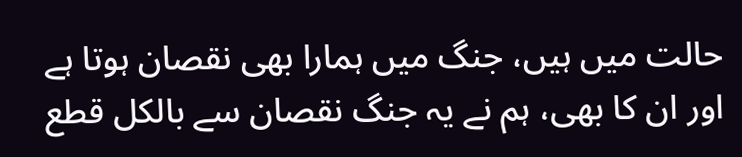حالت میں ہیں، جنگ میں ہمارا بھی نقصان ہوتا ہے اور ان کا بھی، ہم نے یہ جنگ نقصان سے بالکل قطع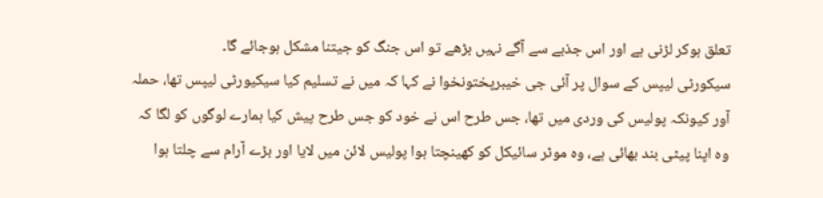تعلق ہوکر لڑنی ہے اور اس جذبے سے آگے نہیں بڑھے تو اس جنگ کو جیتنا مشکل ہوجائے گا۔
سیکورٹی لیپس کے سوال پر آئی جی خیبرپختونخوا نے کہا کہ میں نے تسلیم کیا سیکیورٹی لیپس تھا، حملہ آور کیونکہ پولیس کی وردی میں تھا، جس طرح اس نے خود کو جس طرح پیش کیا ہمارے لوگوں کو لگا کہ وہ اپنا پیٹی بند بھائی ہے، وہ موٹر سائیکل کو کھینچتا ہوا پولیس لائن میں لایا اور بڑے آرام سے چلتا ہوا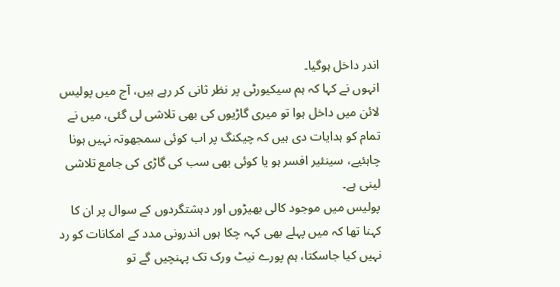اندر داخل ہوگیا۔
انہوں نے کہا کہ ہم سیکیورٹی پر نظر ثانی کر رہے ہیں، آج میں پولیس لائن میں داخل ہوا تو میری گاڑیوں کی بھی تلاشی لی گئی، میں نے تمام کو ہدایات دی ہیں کہ چیکنگ پر اب کوئی سمجھوتہ نہیں ہونا چاہئیے، سینئیر افسر ہو یا کوئی بھی سب کی گاڑی کی جامع تلاشی لینی ہے۔
پولیس میں موجود کالی بھیڑوں اور دہشتگردوں کے سوال پر ان کا کہنا تھا کہ میں پہلے بھی کہہ چکا ہوں اندرونی مدد کے امکانات کو رد نہیں کیا جاسکتا، ہم پورے نیٹ ورک تک پہنچیں گے تو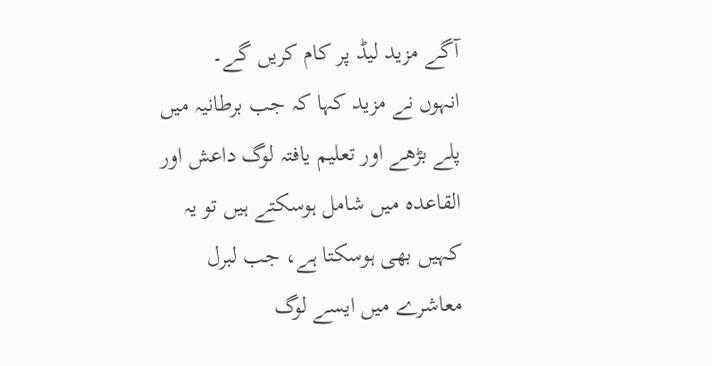آگے مزید لیڈ پر کام کریں گے۔
انہوں نے مزید کہا کہ جب برطانیہ میں پلے بڑھے اور تعلیم یافتہ لوگ داعش اور القاعدہ میں شامل ہوسکتے ہیں تو یہ کہیں بھی ہوسکتا ہے، جب لبرل معاشرے میں ایسے لوگ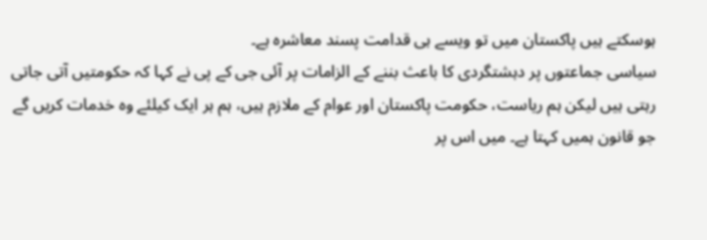ہوسکتے ہیں پاکستان میں تو ویسے ہی قدامت پسند معاشرہ ہے۔
سیاسی جماعتوں پر دہشتگردی کا باعث بننے کے الزامات پر آئی جی کے پی نے کہا کہ حکومتیں آتی جاتی رہتی ہیں لیکن ہم ریاست، حکومت پاکستان اور عوام کے ملازم ہیں، ہم ہر ایک کیلئے وہ خدمات کریں گے جو قانون ہمیں کہتا ہے۔ میں اس پر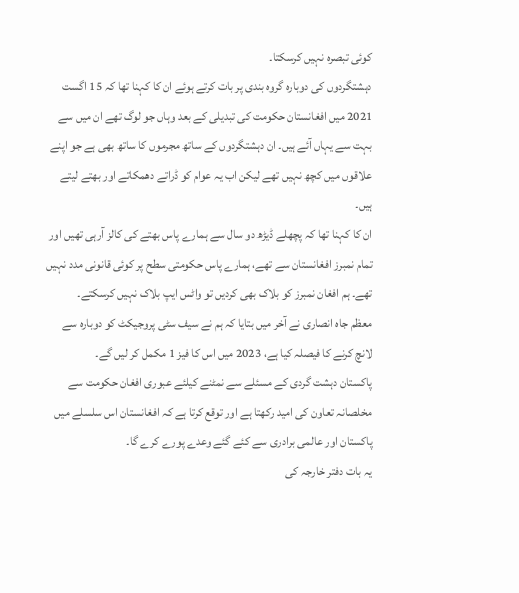کوئی تبصرہ نہیں کرسکتا۔
دہشتگردوں کی دوبارہ گروہ بندی پر بات کرتے ہوئے ان کا کہنا تھا کہ 15 اگست 2021 میں افغانستان حکومت کی تبدیلی کے بعد وہاں جو لوگ تھے ان میں سے بہت سے یہاں آئے ہیں۔ ان دہشتگردوں کے ساتھ مجرموں کا ساتھ بھی ہے جو اپنے علاقوں میں کچھ نہیں تھے لیکن اب یہ عوام کو ڈراتے دھمکاتے اور بھتے لیتے ہیں۔
ان کا کہنا تھا کہ پچھلے ڈیڑھ دو سال سے ہمارے پاس بھتے کی کالز آرہی تھیں اور تمام نمبرز افغانستان سے تھے، ہمارے پاس حکومتی سطح پر کوئی قانونی مدد نہیں تھے۔ ہم افغان نمبرز کو بلاک بھی کردیں تو واٹس ایپ بلاک نہیں کرسکتے۔
معظم جاہ انصاری نے آخر میں بتایا کہ ہم نے سیف سٹی پروجیکٹ کو دوبارہ سے لانچ کرنے کا فیصلہ کیا ہے، 2023 میں اس کا فیز 1 مکمل کر لیں گے۔
پاکستان دہشت گردی کے مسئلے سے نمٹنے کیلئے عبوری افغان حکومت سے مخلصانہ تعاون کی امید رکھتا ہے اور توقع کرتا ہے کہ افغانستان اس سلسلے میں پاکستان اور عالمی برادری سے کئے گئے وعدے پورے کرے گا۔
یہ بات دفتر خارجہ کی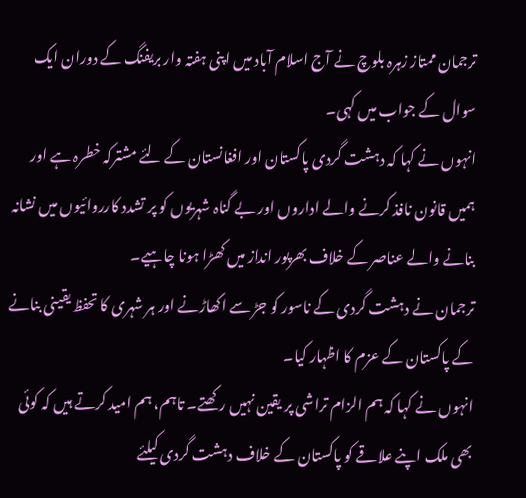ترجمان ممتاز زہرہ بلوچ نے آج اسلام آباد میں اپنی ہفتہ وار بریفنگ کے دوران ایک سوال کے جواب میں کہی۔
انہوں نے کہا کہ دہشت گردی پاکستان اور افغانستان کے لئے مشترکہ خطرہ ہے اور ہمیں قانون نافذ کرنے والے اداروں اور بے گناہ شہریوں کو پر تشدد کارروائیوں میں نشانہ بنانے والے عناصر کے خلاف بھرپور انداز میں کھڑا ہونا چاہیے۔
ترجمان نے دہشت گردی کے ناسور کو جڑ سے اکھاڑنے اور ہر شہری کا تحفظ یقینی بنانے کے پاکستان کے عزم کا اظہار کیا۔
انہوں نے کہا کہ ہم الزام تراشی پر یقین نہیں رکھتے۔ تاہم، ہم امید کرتے ہیں کہ کوئی بھی ملک اپنے علاقے کو پاکستان کے خلاف دہشت گردی کیلئے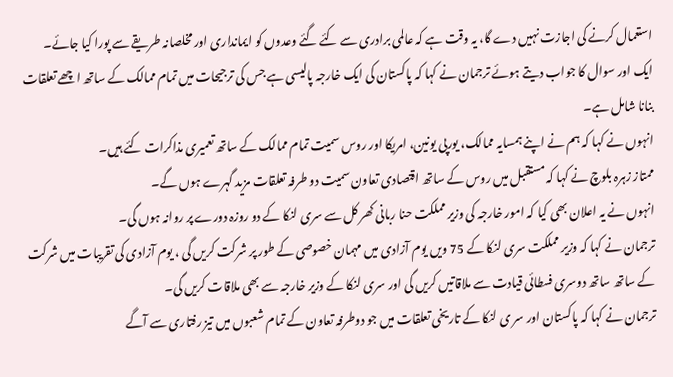استعمال کرنے کی اجازت نہیں دے گا، یہ وقت ہے کہ عالمی برادری سے کئے گئے وعدوں کو ایمانداری اور مخلصانہ طریقے سے پورا کیا جائے۔
ایک اور سوال کا جواب دیتے ہوئے ترجمان نے کہا کہ پاکستان کی ایک خارجہ پالیسی ہے جس کی ترجیحات میں تمام ممالک کے ساتھ اچھے تعلقات بنانا شامل ہے۔
انہوں نے کہا کہ ہم نے اپنے ہمسایہ ممالک، یورپی یونین، امریکا اور روس سمیت تمام ممالک کے ساتھ تعمیری مذاکرات کئے ہیں۔
ممتاز زہرہ بلوچ نے کہا کہ مستقبل میں روس کے ساتھ اقتصادی تعاون سمیت دو طرفہ تعلقات مزید گہرے ہوں گے۔
انہوں نے یہ اعلان بھی کیا کہ امور خارجہ کی وزیر مملکت حنا ربانی کھر کل سے سری لنکا کے دو روزہ دورے پر روانہ ہوں گی۔
ترجمان نے کہا کہ وزیر مملکت سری لنکا کے 75 ویں یوم آزادی میں مہمان خصوصی کے طور پر شرکت کریں گی ، یوم آزادی کی تقریبات میں شرکت کے ساتھ ساتھ دوسری فسطائی قیادت سے ملاقاتیں کریں گی اور سری لنکا کے وزیر خارجہ سے بھی ملاقات کریں گی۔
ترجمان نے کہا کہ پاکستان اور سر ی لنکا کے تاریخی تعلقات میں جو دوطرفہ تعاون کے تمام شعبوں میں تیز رفتاری سے آگے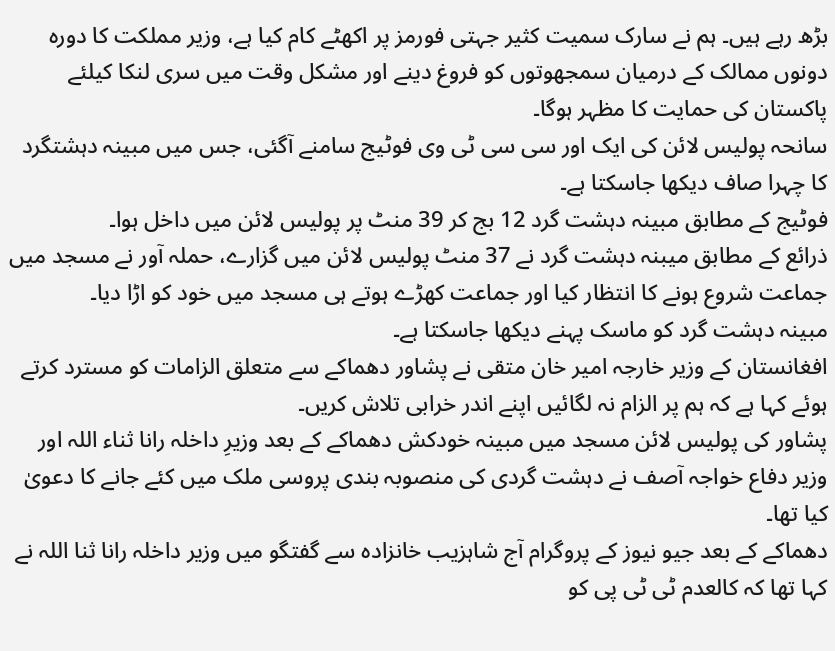بڑھ رہے ہیں۔ ہم نے سارک سمیت کثیر جہتی فورمز پر اکھٹے کام کیا ہے، وزیر مملکت کا دورہ دونوں ممالک کے درمیان سمجھوتوں کو فروغ دینے اور مشکل وقت میں سری لنکا کیلئے پاکستان کی حمایت کا مظہر ہوگا۔
سانحہ پولیس لائن کی ایک اور سی سی ٹی وی فوٹیج سامنے آگئی، جس میں مبینہ دہشتگرد کا چہرا صاف دیکھا جاسکتا ہے۔
فوٹیج کے مطابق مبینہ دہشت گرد 12 بج کر 39 منٹ پر پولیس لائن میں داخل ہوا۔
ذرائع کے مطابق میبنہ دہشت گرد نے 37 منٹ پولیس لائن میں گزارے، حملہ آور نے مسجد میں جماعت شروع ہونے کا انتظار کیا اور جماعت کھڑے ہوتے ہی مسجد میں خود کو اڑا دیا۔
مبینہ دہشت گرد کو ماسک پہنے دیکھا جاسکتا ہے۔
افغانستان کے وزیر خارجہ امیر خان متقی نے پشاور دھماکے سے متعلق الزامات کو مسترد کرتے ہوئے کہا ہے کہ ہم پر الزام نہ لگائیں اپنے اندر خرابی تلاش کریں۔
پشاور کی پولیس لائن مسجد میں مبینہ خودکش دھماکے کے بعد وزیرِ داخلہ رانا ثناء اللہ اور وزیر دفاع خواجہ آصف نے دہشت گردی کی منصوبہ بندی پروسی ملک میں کئے جانے کا دعویٰ کیا تھا۔
دھماکے کے بعد جیو نیوز کے پروگرام آج شاہزیب خانزادہ سے گفتگو میں وزیر داخلہ رانا ثنا اللہ نے کہا تھا کہ کالعدم ٹی ٹی پی کو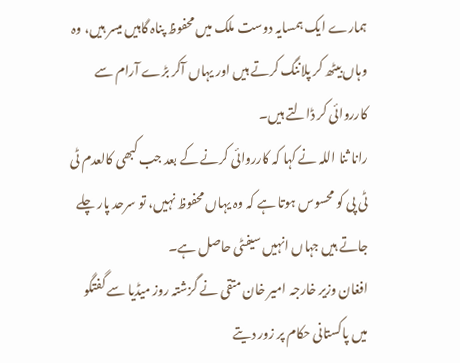ہمارے ایک ہمسایہ دوست ملک میں محفوظ پناہ گاہیں میسر ہیں، وہ وہاں بیٹھ کر پلاننگ کرتے ہیں اور یہاں آکر بڑے آرام سے کارروائی کر ڈالتے ہیں۔
رانا ثنا اللہ نے کہا کہ کارروائی کرنے کے بعد جب کبھی کالعدم ٹی ٹی پی کو محسوس ہوتا ہے کہ وہ یہاں محفوظ نہیں، تو سرحد پار چلے جاتے ہیں جہاں انہیں سیفٹی حاصل ہے۔
افغان وزیر خارجہ امیر خان متقی نے گزشتہ روز میڈیا سے گفتگو میں پاکستانی حکام پر زور دیتے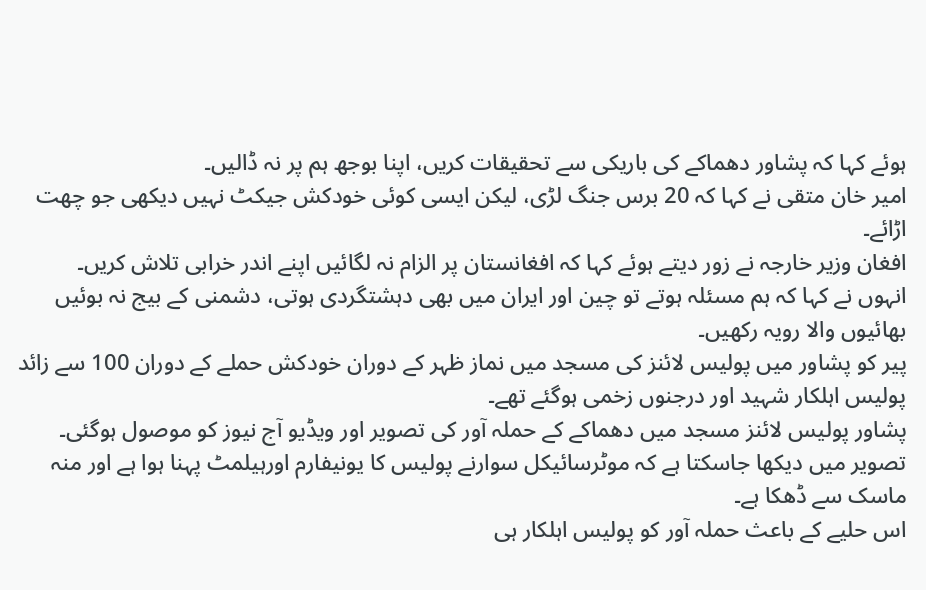ہوئے کہا کہ پشاور دھماکے کی باریکی سے تحقیقات کریں، اپنا بوجھ ہم پر نہ ڈالیں۔
امیر خان متقی نے کہا کہ 20 برس جنگ لڑی، لیکن ایسی کوئی خودکش جیکٹ نہیں دیکھی جو چھت اڑائے۔
افغان وزیر خارجہ نے زور دیتے ہوئے کہا کہ افغانستان پر الزام نہ لگائیں اپنے اندر خرابی تلاش کریں۔
انہوں نے کہا کہ ہم مسئلہ ہوتے تو چین اور ایران میں بھی دہشتگردی ہوتی، دشمنی کے بیج نہ بوئیں بھائیوں والا رویہ رکھیں۔
پیر کو پشاور میں پولیس لائنز کی مسجد میں نماز ظہر کے دوران خودکش حملے کے دوران 100 سے زائد پولیس اہلکار شہید اور درجنوں زخمی ہوگئے تھے۔
پشاور پولیس لائنز مسجد میں دھماکے کے حملہ آور کی تصویر اور ویڈیو آج نیوز کو موصول ہوگئی۔
تصویر میں دیکھا جاسکتا ہے کہ موٹرسائیکل سوارنے پولیس کا یونیفارم اورہیلمٹ پہنا ہوا ہے اور منہ ماسک سے ڈھکا ہے۔
اس حلیے کے باعث حملہ آور کو پولیس اہلکار ہی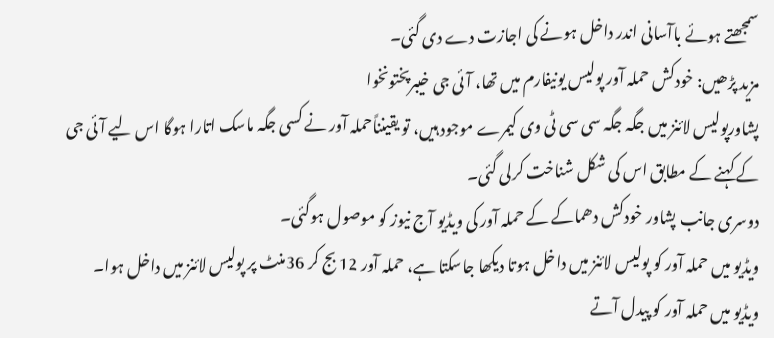سمجھتے ہوئے باآسانی اندر داخل ہونے کی اجازت دے دی گئی۔
مزید پڑھیں: خودکش حملہ آور پولیس یونیفارم میں تھا، آئی جی خیبرپختونخوا
پشاورپولیس لائنز میں جگہ جگہ سی سی ٹی وی کیمرے موجود ہیں، تو یقینناًحملہ آور نے کسی جگہ ماسک اتارا ہوگا اس لیے آئی جی کے کہنے کے مطابق اس کی شکل شناخت کرلی گئی۔
دوسری جانب پشاور خودکش دھماکے کے حملہ آور کی ویڈیو آج نیوز کو موصول ہوگئی۔
ویڈیو میں حملہ آور کو پولیس لائنز میں داخل ہوتا دیکھا جاسکتا ہے، حملہ آور 12 بج کر 36منٹ پر پولیس لائنز میں داخل ہوا۔
ویڈیو میں حملہ آور کو پیدل آتے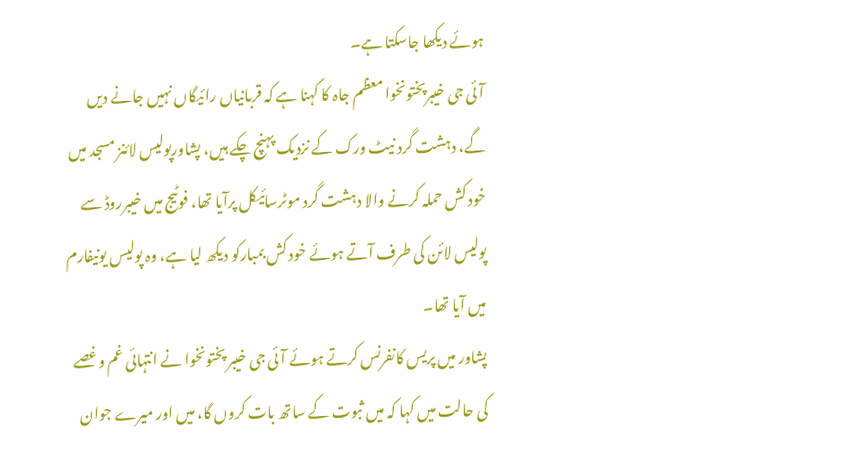ہوئے دیکھا جاسکتا ہے۔
آئی جی خیبرپختونخوا معظم جاہ کا کہنا ہے کہ قربانیاں رائیگاں نہیں جانے دیں گے، دہشت گرد نیٹ ورک کے نزدیک پہنچ چکے ہیں، پشاورپولیس لائنز مسجد میں خود کش حملہ کرنے والا دہشت گرد موٹرسائیکل پرآیا تھا، فوٹیج میں خیبرروڈ سے پولیس لائن کی طرف آتے ہوئے خود کش بمبارکو دیکھ لیا ہے، وہ پولیس یونیفارم میں آیا تھا۔
پشاور میں پریس کانفرنس کرتے ہوئے آئی جی خیبر پختونخوا نے انتہائی غم وغصے کی حالت میں کہا کہ میں ثبوت کے ساتھ بات کروں گا، میں اور میرے جوان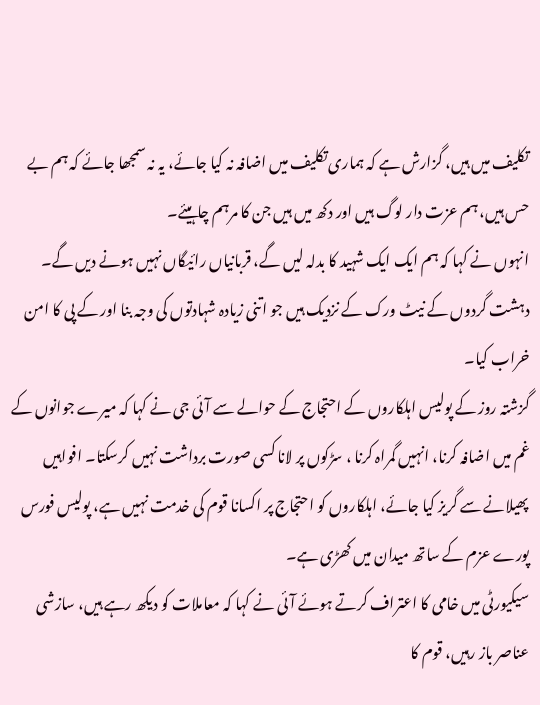تکلیف میں ہیں، گزارش ہے کہ ہماری تکلیف میں اضافہ نہ کیا جائے، یہ نہ سمجھا جائے کہ ہم بے حس ہیں، ہم عزت دار لوگ ہیں اور دکھ میں ہیں جن کا مرہم چاہیئے۔
انہوں نے کہا کہ ہم ایک ایک شہید کا بدلہ لیں گے، قربانیاں رائیگاں نہیں ہونے دیں گے۔ دہشت گردوں کے نیٹ ورک کے نزدیک ہیں جو اتنی زیادہ شہادتوں کی وجہ بنا اور کے پی کا امن خراب کیا۔
گزشتہ روز کے پولیس اہلکاروں کے احتجاج کے حوالے سے آئی جی نے کہا کہ میرے جوانوں کے غم میں اضافہ کرنا، انہیں گمراہ کرنا ، سڑکوں پر لانا کسی صورت برداشت نہیں کرسکتا۔ افواہیں پھیلانے سے گریز کیا جائے، اہلکاروں کو احتجاج پر اکسانا قوم کی خدمت نہیں ہے، پولیس فورس پورے عزم کے ساتھ میدان میں کھڑی ہے۔
سیکیورٹی میں خامی کا اعتراف کرتے ہوئے آئی نے کہا کہ معاملات کو دیکھ رہے ہیں، سازشی عناصر باز رہیں، قوم کا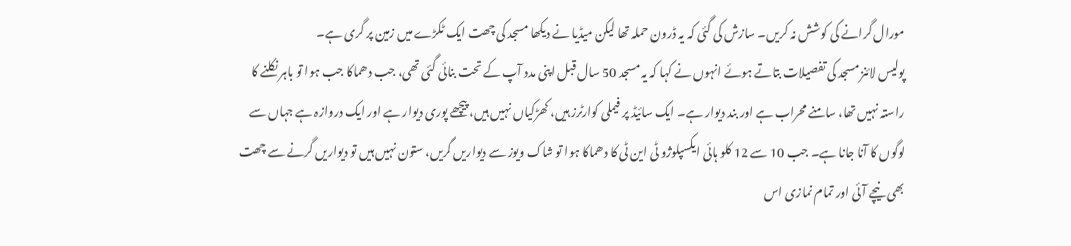مورال گرانے کی کوشش نہ کریں۔ سازش کی گئی کہ یہ ڈرون حملہ تھا لیکن میڈیا نے دیکھا مسجد کی چھت ایک ٹکڑے میں زمین پر گری ہے۔
پولیس لائنز مسجد کی تفصیلات بتاتے ہوئے انہوں نے کہا کہ یہ مسجد 50 سال قبل اپنی مدد آپ کے تحت بنائی گئی تھی، جب دھماکا جب ہوا تو باہر نکلنے کا راستہ نہیں تھا، سامنے محراب ہے اور بند دیوار ہے۔ ایک سائیڈ پر فیملی کوارٹرز ہیں، کھڑکیاں نہیں ہیں، پیچھے پوری دیوار ہے اور ایک دروازہ ہے جہاں سے لوگوں کا آنا جانا ہے۔ جب 10 سے 12 کلو ہائی ایکسپلوژو ٹی این ٹی کا دھماکا ہوا تو شاک ویوز سے دیواریں گریں، ستون نہیں ہیں تو دیواریں گرنے سے چھت بھی نیچے آئی اور تمام نمازی اس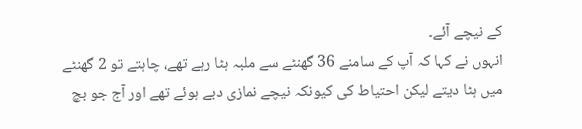کے نیچے آئے۔
انہوں نے کہا کہ آپ کے سامنے 36 گھنٹے سے ملبہ ہٹا رہے تھے، چاہتے تو 2 گھنٹے میں ہٹا دیتے لیکن احتیاط کی کیونکہ نیچے نمازی دبے ہوئے تھے اور آج جو بچ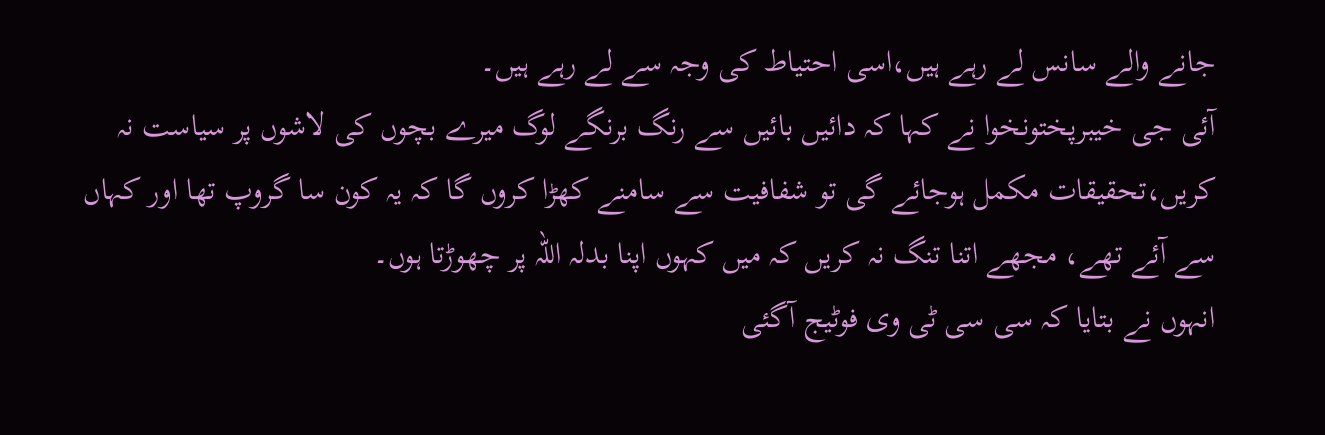جانے والے سانس لے رہے ہیں،اسی احتیاط کی وجہ سے لے رہے ہیں۔
آئی جی خیبرپختونخوا نے کہا کہ دائیں بائیں سے رنگ برنگے لوگ میرے بچوں کی لاشوں پر سیاست نہ کریں،تحقیقات مکمل ہوجائے گی تو شفافیت سے سامنے کھڑا کروں گا کہ یہ کون سا گروپ تھا اور کہاں سے آئے تھے، مجھے اتنا تنگ نہ کریں کہ میں کہوں اپنا بدلہ اللہ پر چھوڑتا ہوں۔
انہوں نے بتایا کہ سی سی ٹی وی فوٹیج آگئی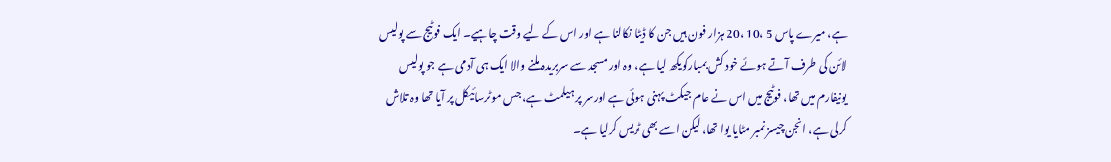ہے، میرے پاس 5 ،10 ،20 ہزار فون ہیں جن کا ڈیٹا نکالنا ہے اور اس کے لیے وقت چاہیے۔ ایک فوٹیج سے پولیس لائن کی طرف آتے ہوئے خود کش بمبارکویکھ لیا ہے، وہ اور مسجد سے سربریدہ ملنے والا ایک ہی آدمی ہے جو پولیس یونیفارم میں تھا، فوٹیج میں اس نے عام جیکٹ پہنی ہوئی ہے اورسر پر ہیلمٹ ہے، جس موٹرسائیکل پر آیا تھا وہ تلاش کرلی ہے، انجن چیسز نمبر مٹایا یوا تھا، لیکن اسے بھی ٹریس کرلیا ہے۔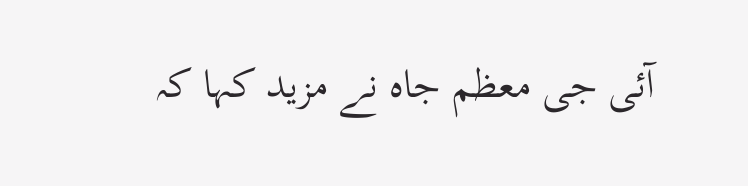آئی جی معظم جاہ نے مزید کہا کہ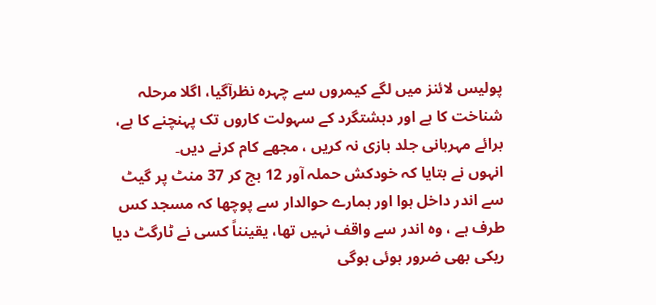پولیس لائنز میں لگے کیمروں سے چہرہ نظرآگیا، اگلا مرحلہ شناخت کا ہے اور دہشتگرد کے سہولت کاروں تک پہنچنے کا ہے، برائے مہربانی جلد بازی نہ کریں ، مجھے کام کرنے دیں۔
انہوں نے بتایا کہ خودکش حملہ آور 12 بج کر 37 منٹ پر گیٹ سے اندر داخل ہوا اور ہمارے حوالدار سے پوچھا کہ مسجد کس طرف ہے ، وہ اندر سے واقف نہیں تھا، یقینناً کسی نے ٹارگٹ دیا ریکی بھی ضرور ہوئی ہوگی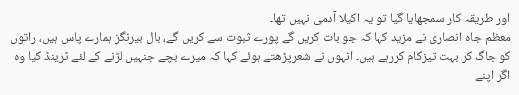اور طریقہ کار سمجھایا گیا تو یہ اکیلا آدمی نہیں تھا۔
معظم جاہ انصاری نے مزید کہا کہ جو بات کریں گے پورے ثبوت سے کریں گے، بال بیرنگز ہمارے پاس ہیں، راتوں کو جاگ کر بہت تیزکام کررہے ہیں۔ انہوں نے شعرپڑھتے ہوئے کہا کہ میرے بچے جنہیں لڑنے کے لئے ٹرینڈ کیا وہ اگر اپنے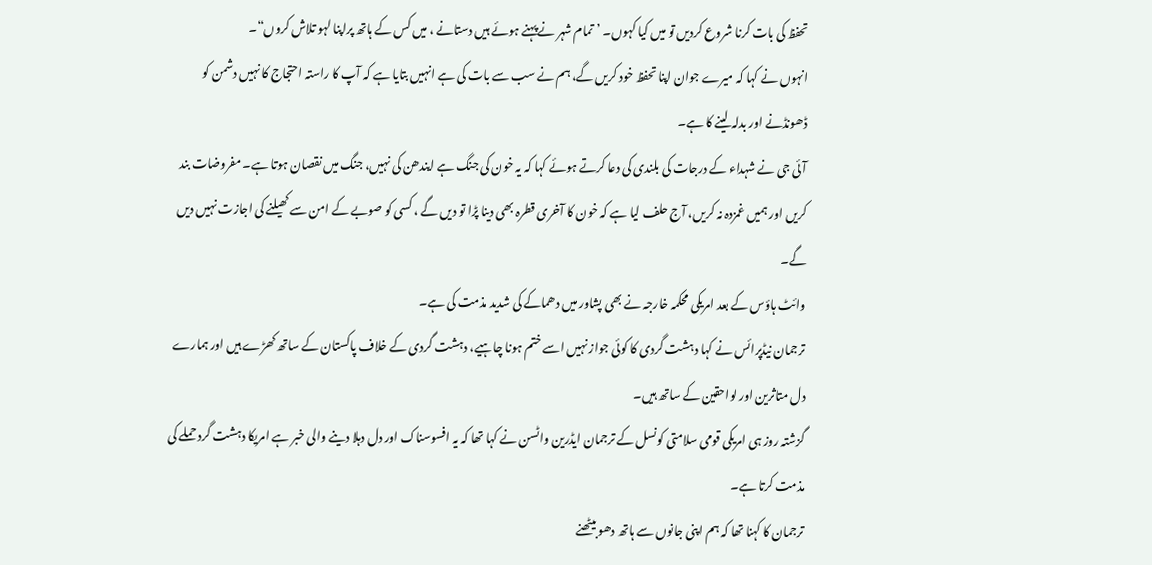تحفظ کی بات کرنا شروع کردیں تو میں کیا کہوں۔ ’تمام شہر نے پہنے ہوئے ہیں دستانے ، میں کس کے ہاتھ پراپنا لہو تلاش کروں“۔
انہوں نے کہا کہ میرے جوان اپنا تحفظ خود کریں گے، ہم نے سب سے بات کی ہے انہیں بتایا ہے کہ آپ کا راستہ احتجاج کا نہیں دشمن کو ڈھونڈنے اور بدلہ لینے کا ہے۔
آئی جی نے شہداء کے درجات کی بلندی کی دعا کرتے ہوئے کہا کہ یہ خون کی جنگ ہے ایندھن کی نہیں، جنگ میں نقصان ہوتا ہے۔ مفروضات بند کریں اور ہمیں غمزدہ نہ کریں، آج حلف لیا ہے کہ خون کا آخری قطرہ بھی دینا پڑا تو دیں گے ، کسی کو صوبے کے امن سے کھیلنے کی اجازت نہیں دیں گے۔
وائٹ ہاؤس کے بعد امریکی محکمہ خارجہ نے بھی پشاور میں دھماکے کی شدید مذمت کی ہے۔
ترجمان نیڈپرائس نے کہا دہشت گردی کا کوئی جواز نہیں اسے ختم ہونا چاہیے، دہشت گردی کے خلاف پاکستان کے ساتھ کھڑے ہیں اور ہمارے دل متاثرین اور لواحقین کے ساتھ ہیں۔
گزشتہ روز ہی امریکی قومی سلامتی کونسل کے ترجمان ایڈرین واٹسن نے کہا تھا کہ یہ افسوسناک اور دل دہلا دینے والی خبر ہے امریکا دہشت گرد حملے کی مذمت کرتا ہے۔
ترجمان کا کہنا تھا کہ ہم اپنی جانوں سے ہاتھ دھو بیٹھنے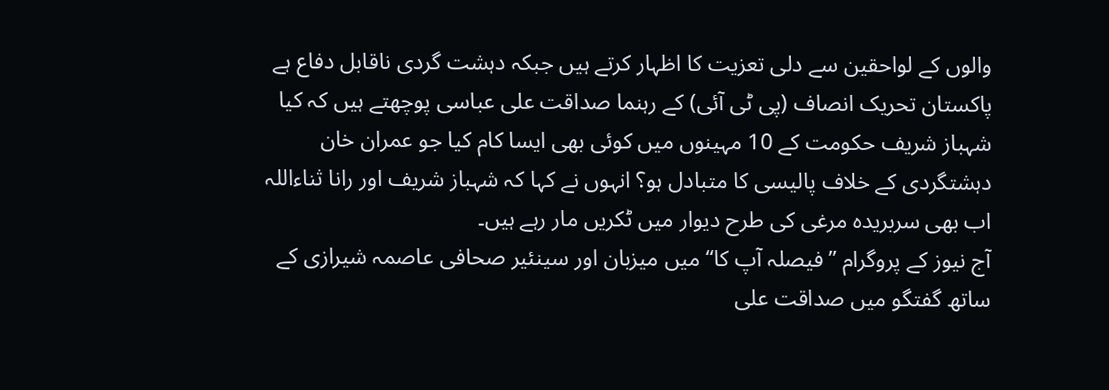والوں کے لواحقین سے دلی تعزیت کا اظہار کرتے ہیں جبکہ دہشت گردی ناقابل دفاع ہے
پاکستان تحریک انصاف (پی ٹی آئی) کے رہنما صداقت علی عباسی پوچھتے ہیں کہ کیا شہباز شریف حکومت کے 10 مہینوں میں کوئی بھی ایسا کام کیا جو عمران خان دہشتگردی کے خلاف پالیسی کا متبادل ہو؟ انہوں نے کہا کہ شہباز شریف اور رانا ثناءاللہ اب بھی سربریدہ مرغی کی طرح دیوار میں ٹکریں مار رہے ہیں۔
آج نیوز کے پروگرام ”فیصلہ آپ کا“ میں میزبان اور سینئیر صحافی عاصمہ شیرازی کے ساتھ گفتگو میں صداقت علی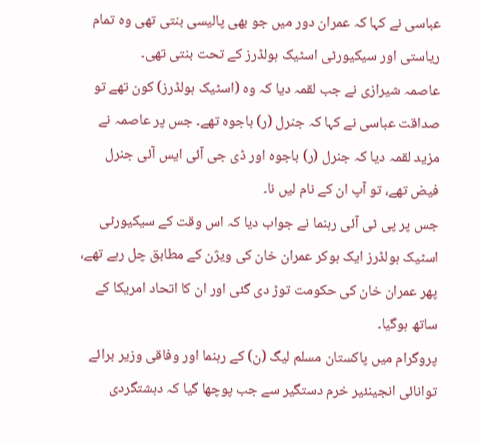عباسی نے کہا کہ عمران دور میں جو بھی پالیسی بنتی تھی وہ تمام ریاستی اور سیکیورٹی اسٹیک ہولڈرز کے تحت بنتی تھی۔
عاصمہ شیرازی نے جب لقمہ دیا کہ وہ (اسٹیک ہولڈرز) کون تھے تو صداقت عباسی نے کہا کہ جنرل (ر) باجوہ تھے۔ جس پر عاصمہ نے مزید لقمہ دیا کہ جنرل (ر) باجوہ اور ڈی جی آئی ایس آئی جنرل فیض تھے، تو آپ ان کے نام لیں نا۔
جس پر پی ٹی آئی رہنما نے جواب دیا کہ اس وقت کے سیکیورٹی اسٹیک ہولڈرز ایک ہوکر عمران خان کی ویژن کے مطابق چل رہے تھے، پھر عمران خان کی حکومت توڑ دی گئی اور ان کا اتحاد امریکا کے ساتھ ہوگیا۔
پروگرام میں پاکستان مسلم لیگ (ن) کے رہنما اور وفاقی وزیر برائے توانائی انجینئیر خرم دستگیر سے جب پوچھا گیا کہ دہشتگردی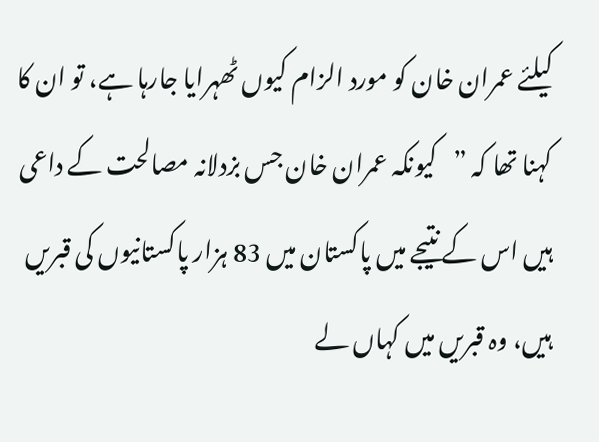کیلئے عمران خان کو مورد الزام کیوں ٹھہرایا جارہا ہے، تو ان کا کہنا تھا کہ ”کیونکہ عمران خان جس بزدلانہ مصالحت کے داعی ہیں اس کے نتیجے میں پاکستان میں 83 ہزار پاکستانیوں کی قبریں ہیں، وہ قبریں میں کہاں لے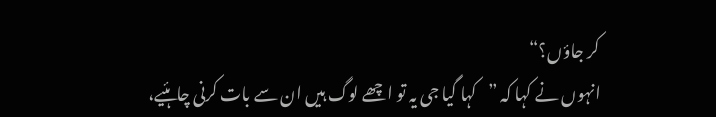کر جاؤں؟“
انہوں نے کہا کہ ”کہا گیا جی یہ تو اچھے لوگ ہیں ان سے بات کرنی چاہئیے،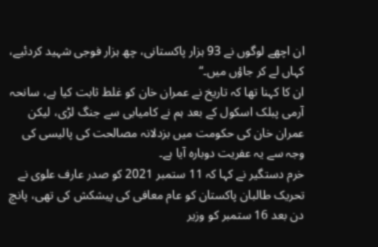ان اچھے لوگوں نے 93 ہزار پاکستانی، چھ ہزار فوجی شہید کردئیے، کہاں لے کر جاؤں میں۔“
ان کا کہنا تھا کہ تاریخ نے عمران خان کو غلط ثابت کیا ہے، سانحہ آرمی پبلک اسکول کے بعد ہم نے کامیابی سے جنگ لڑی، لیکن عمران خان کی حکومت میں بزدلانہ مصالحت کی پالیسی کی وجہ سے یہ عفریت دوبارہ آیا ہے۔
خرم دستگیر نے کہا کہ 11 ستمبر 2021 کو صدر عارف علوی نے تحریک طالبان پاکستان کو عام معافی کی پیشکش کی تھی، پانچ دن بعد 16 ستمبر کو وزیر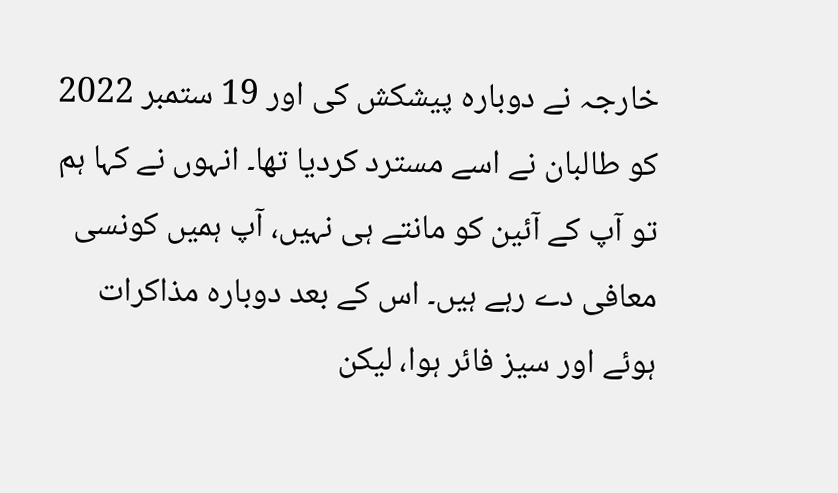خارجہ نے دوبارہ پیشکش کی اور 19 ستمبر 2022 کو طالبان نے اسے مسترد کردیا تھا۔ انہوں نے کہا ہم تو آپ کے آئین کو مانتے ہی نہیں، آپ ہمیں کونسی معافی دے رہے ہیں۔ اس کے بعد دوبارہ مذاکرات ہوئے اور سیز فائر ہوا، لیکن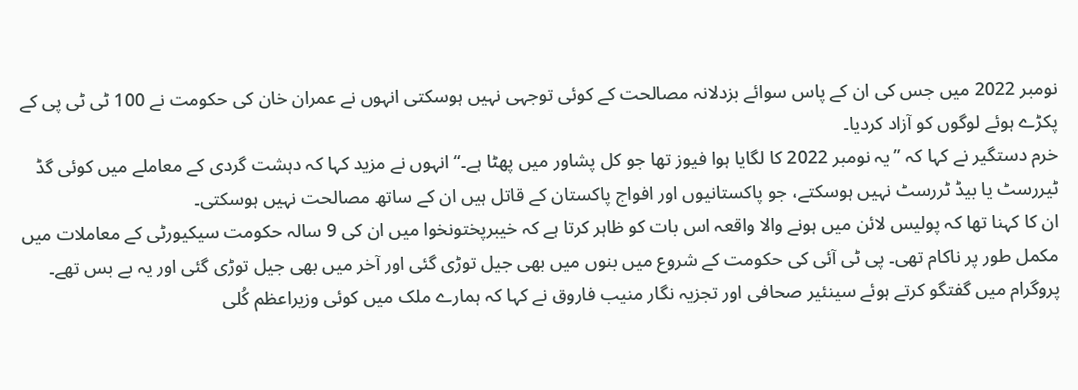نومبر 2022 میں جس کی ان کے پاس سوائے بزدلانہ مصالحت کے کوئی توجہی نہیں ہوسکتی انہوں نے عمران خان کی حکومت نے 100 ٹی ٹی پی کے پکڑے ہوئے لوگوں کو آزاد کردیا۔
خرم دستگیر نے کہا کہ ”یہ نومبر 2022 کا لگایا ہوا فیوز تھا جو کل پشاور میں پھٹا ہے۔“ انہوں نے مزید کہا کہ دہشت گردی کے معاملے میں کوئی گڈ ٹیررسٹ یا بیڈ ٹررسٹ نہیں ہوسکتے، جو پاکستانیوں اور افواج پاکستان کے قاتل ہیں ان کے ساتھ مصالحت نہیں ہوسکتی۔
ان کا کہنا تھا کہ پولیس لائن میں ہونے والا واقعہ اس بات کو ظاہر کرتا ہے کہ خیبرپختونخوا میں ان کی 9 سالہ حکومت سیکیورٹی کے معاملات میں مکمل طور پر ناکام تھی۔ پی ٹی آئی کی حکومت کے شروع میں بنوں میں بھی جیل توڑی گئی اور آخر میں بھی جیل توڑی گئی اور یہ بے بس تھے۔
پروگرام میں گفتگو کرتے ہوئے سینئیر صحافی اور تجزیہ نگار منیب فاروق نے کہا کہ ہمارے ملک میں کوئی وزیراعظم کُلی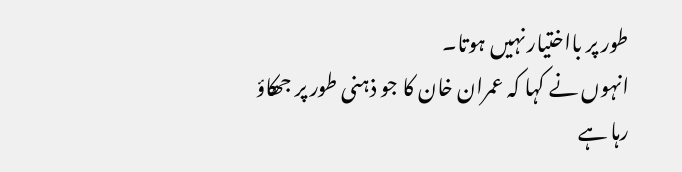طور پر بااختیار نہیں ہوتا۔
انہوں نے کہا کہ عمران خان کا جو ذہنی طور پر جھکاؤ رہا ہے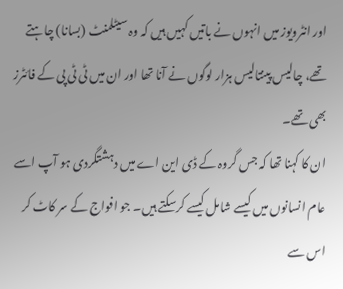اور انٹرویوز میں انہوں نے باتیں کہیں ہیں کہ وہ سیٹلمنٹ (بسانا) چاہتے تھے، چالیس پینتالیس ہزار لوگوں نے آنا تھا اور ان میں ٹی ٹی پی کے فائٹرز بھی تھے۔
ان کا کہنا تھا کہ جس گروہ کے ڈی این اے میں دہشتگردی ہو آپ اسے عام انسانوں میں کیسے شامل کیسے کرسکتے ہیں۔ جو افواج کے سر کاٹ کر اس سے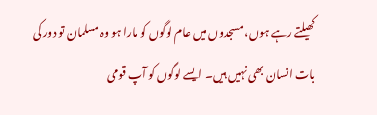کھیلتے رہے ہوں، مسجدوں میں عام لوگوں کو مارا ہو وہ مسلمان تو دور کی بات انسان بھی نہیں ہیں۔ ایسے لوگوں کو آپ قومی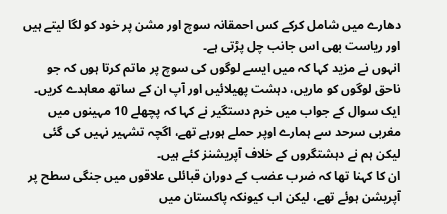دھارے میں شامل کرکے کس احمقانہ سوچ اور مشن پر خود کو لگا لیتے ہیں اور ریاست بھی اس جانب چل پڑتی ہے۔
انہوں نے مزید کہا کہ میں ایسے لوگوں کی سوچ پر ماتم کرتا ہوں کہ جو ناحق لوگوں کو ماریں، دہشت پھیلائیں اور آپ ان کے ساتھ معاہدے کریں۔
ایک سوال کے جواب میں خرم دستگیر نے کہا کہ پچھلے 10 مہینوں میں مغربی سرحد سے ہمارے اوپر حملے ہورہے تھے، اگچہ تشہیر نہیں کی گئی لیکن ہم نے دہشتگروں کے خلاف آپریشنز کئے ہیں۔
ان کا کہنا تھا کہ ضرب عضب کے دوران قبائلی علاقوں میں جنگی سطح پر آپریشن ہوئے تھے، لیکن اب کیونکہ پاکستان میں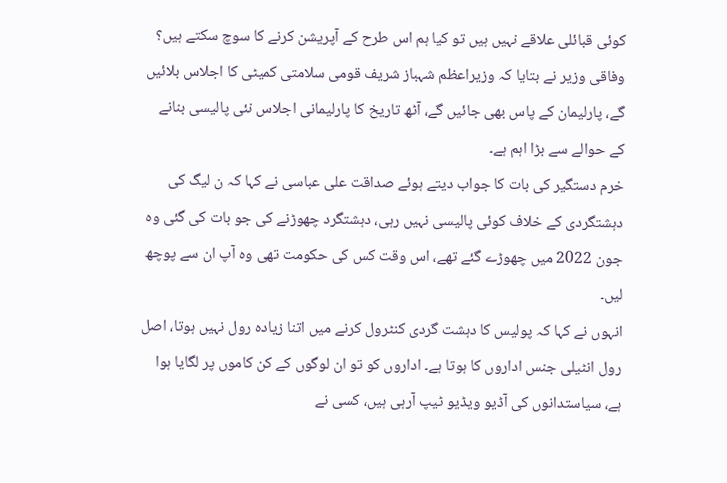کوئی قبائلی علاقے نہیں ہیں تو کیا ہم اس طرح کے آپریشن کرنے کا سوچ سکتے ہیں؟
وفاقی وزیر نے بتایا کہ وزیراعظم شہباز شریف قومی سلامتی کمیٹی کا اجلاس بلائیں گے، پارلیمان کے پاس بھی جائیں گے، آٹھ تاریخ کا پارلیمانی اجلاس نئی پالیسی بنانے کے حوالے سے بڑا اہم ہے۔
خرم دستگیر کی بات کا جواب دیتے ہوئے صداقت علی عباسی نے کہا کہ ن لیگ کی دہشتگردی کے خلاف کوئی پالیسی نہیں رہی، دہشتگرد چھوڑنے کی جو بات کی گئی وہ جون 2022 میں چھوڑے گئے تھے، اس وقت کس کی حکومت تھی وہ آپ ان سے پوچھ لیں۔
انہوں نے کہا کہ پولیس کا دہشت گردی کنٹرول کرنے میں اتنا زیادہ رول نہیں ہوتا، اصل رول انٹیلی جنس اداروں کا ہوتا ہے۔ اداروں کو تو ان لوگوں کے کن کاموں پر لگایا ہوا ہے، سیاستدانوں کی آڈیو ویڈیو ٹیپ آرہی ہیں، کسی نے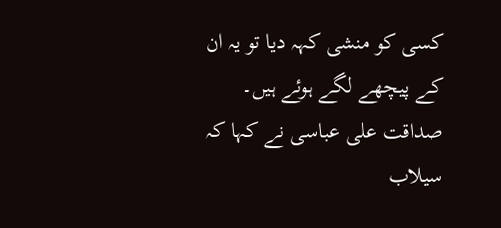کسی کو منشی کہہ دیا تو یہ ان کے پیچھے لگے ہوئے ہیں۔
صداقت علی عباسی نے کہا کہ سیلاب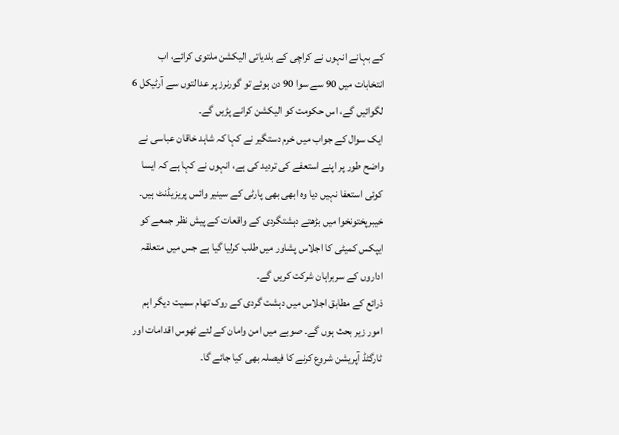کے بہانے انہوں نے کراچی کے بلدیاتی الیکشن ملتوی کرائے، اب انتخابات میں 90 سے سوا 90 دن ہوئے تو گورنرز پر عدالتوں سے آرٹیکل 6 لگوائیں گے، اس حکومت کو الیکشن کرانے پڑیں گے۔
ایک سوال کے جواب میں خرم دستگیر نے کہا کہ شاہد خاقان عباسی نے واضح طور پر اپنے استعفے کی تردید کی ہے، انہوں نے کہا ہے کہ ایسا کوئی استعفا نہیں دیا وہ ابھی بھی پارٹی کے سینیر وائس پریزیڈنٹ ہیں۔
خیبرپختونخوا میں بڑھتے دہشتگردی کے واقعات کے پیش نظر جمعے کو ایپکس کمیٹی کا اجلاس پشاور میں طلب کرلیا گیا ہے جس میں متعلقہ اداروں کے سربراہان شرکت کریں گے۔
ذرائع کے مطابق اجلاس میں دہشت گردی کے روک تھام سمیت دیگر اہم امور زیر بحث ہوں گے۔ صوبے میں امن وامان کے لئے ٹھوس اقدامات اور ٹارگٹڈ آپریشن شروع کرنے کا فیصلہ بھی کیا جائے گا۔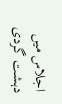اجلاس میں دہشت گردی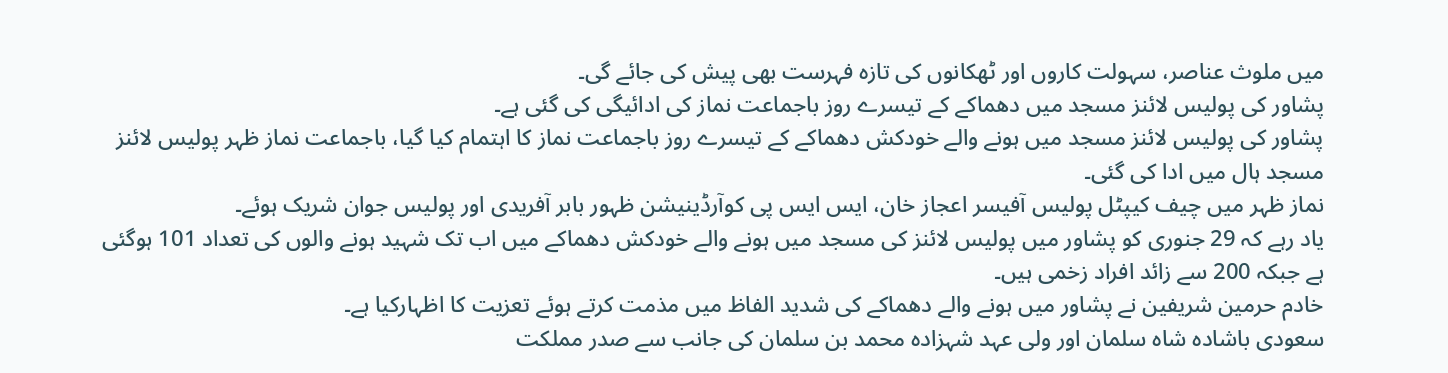میں ملوث عناصر، سہولت کاروں اور ٹھکانوں کی تازہ فہرست بھی پیش کی جائے گی۔
پشاور کی پولیس لائنز مسجد میں دھماکے کے تیسرے روز باجماعت نماز کی ادائیگی کی گئی ہے۔
پشاور کی پولیس لائنز مسجد میں ہونے والے خودکش دھماکے کے تیسرے روز باجماعت نماز کا اہتمام کیا گیا، باجماعت نماز ظہر پولیس لائنز مسجد ہال میں ادا کی گئی۔
نماز ظہر میں چیف کیپٹل پولیس آفیسر اعجاز خان، ایس ایس پی کوآرڈینیشن ظہور بابر آفریدی اور پولیس جوان شریک ہوئے۔
یاد رہے کہ 29 جنوری کو پشاور میں پولیس لائنز کی مسجد میں ہونے والے خودکش دھماکے میں اب تک شہید ہونے والوں کی تعداد 101 ہوگئی ہے جبکہ 200 سے زائد افراد زخمی ہیں۔
خادم حرمین شریفین نے پشاور میں ہونے والے دھماکے کی شدید الفاظ میں مذمت کرتے ہوئے تعزیت کا اظہارکیا ہے۔
سعودی باشادہ شاہ سلمان اور ولی عہد شہزادہ محمد بن سلمان کی جانب سے صدر مملکت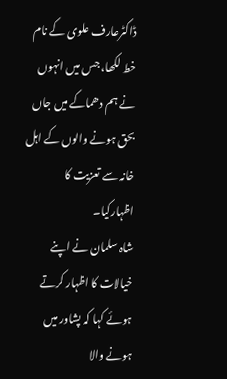ڈاکٹرعارف علوی کے نام خط لکھا، جس میں انہوں نے ہم دھماکے میں جاں بحق ہونے والوں کے اہل خانہ سے تعزیت کا اظہارکیا۔
شاہ سلمان نے اپنے خیالات کا اظہار کرتے ہوئے کہا کہ پشاور میں ہونے والا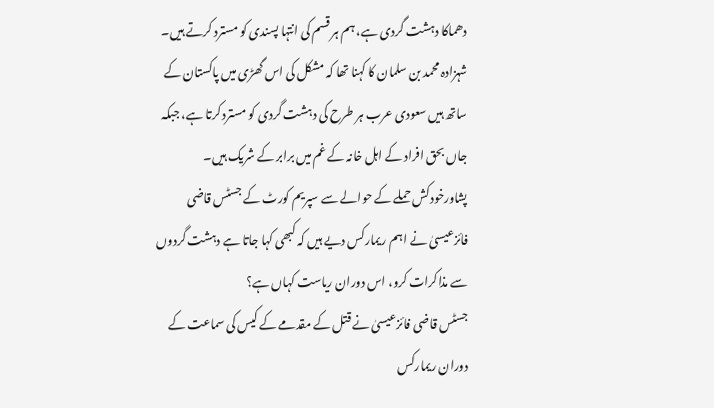دھماکا دہشت گردی ہے، ہم ہر قسم کی انتہا پسندی کو مسترد کرتے ہیں۔
شہزادہ محمد بن سلمان کا کہنا تھا کہ مشکل کی اس گھڑی میں پاکستان کے ساتھ ہیں سعودی عرب ہر طرح کی دہشت گردی کو مسترد کرتا ہے، جبکہ جاں بحق افراد کے اہل خانہ کے غم میں برابر کے شریک ہیں۔
پشاورخودکش حملے کے حوالے سے سپریم کورٹ کے جسٹس قاضی فائزعیسیٰ نے اہم ریمارکس دیے ہیں کہ کبھی کہا جاتا ہے دہشت گردوں سے مذاکرات کرو، اس دوران ریاست کہاں ہے؟
جسٹس قاضی فائزعیسیٰ نے قتل کے مقدمے کے کیس کی سماعت کے دوران ریمارکس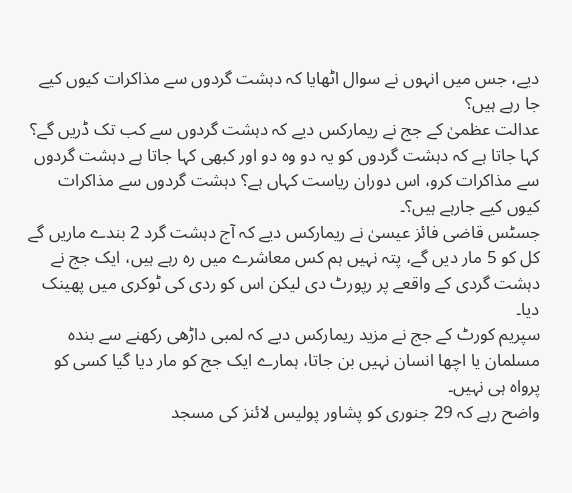دیے، جس میں انہوں نے سوال اٹھایا کہ دہشت گردوں سے مذاکرات کیوں کیے جا رہے ہیں؟
عدالت عظمیٰ کے جج نے ریمارکس دیے کہ دہشت گردوں سے کب تک ڈریں گے؟ کہا جاتا ہے کہ دہشت گردوں کو یہ دو وہ دو اور کبھی کہا جاتا ہے دہشت گردوں سے مذاکرات کرو، اس دوران ریاست کہاں ہے؟ دہشت گردوں سے مذاکرات کیوں کیے جارہے ہیں؟۔
جسٹس قاضی فائز عیسیٰ نے ریمارکس دیے کہ آج دہشت گرد 2 بندے ماریں گے کل کو 5 مار دیں گے، پتہ نہیں ہم کس معاشرے میں رہ رہے ہیں، ایک جج نے دہشت گردی کے واقعے پر رپورٹ دی لیکن اس کو ردی کی ٹوکری میں پھینک دیا۔
سپریم کورٹ کے جج نے مزید ریمارکس دیے کہ لمبی داڑھی رکھنے سے بندہ مسلمان یا اچھا انسان نہیں بن جاتا، ہمارے ایک جج کو مار دیا گیا کسی کو پرواہ ہی نہیں۔
واضح رہے کہ 29 جنوری کو پشاور پولیس لائنز کی مسجد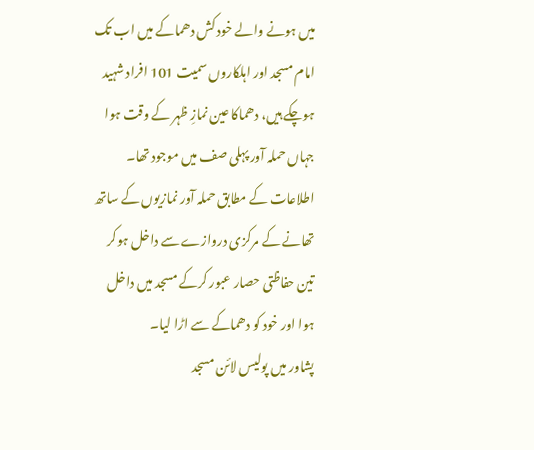میں ہونے والے خود کش دھماکے میں اب تک امام مسجد اور اہلکاروں سمیت 101 افراد شہید ہوچکے ہیں، دھماکا عین نمازِ ظہر کے وقت ہوا جہاں حملہ آور پہلی صف میں موجود تھا۔
اطلاعات کے مطابق حملہ آور نمازیوں کے ساتھ تھانے کے مرکزی دروازے سے داخل ہوکر تین حفاظتی حصار عبور کرکے مسجد میں داخل ہوا اور خود کو دھماکے سے اڑا لیا۔
پشاور میں پولیس لائن مسجد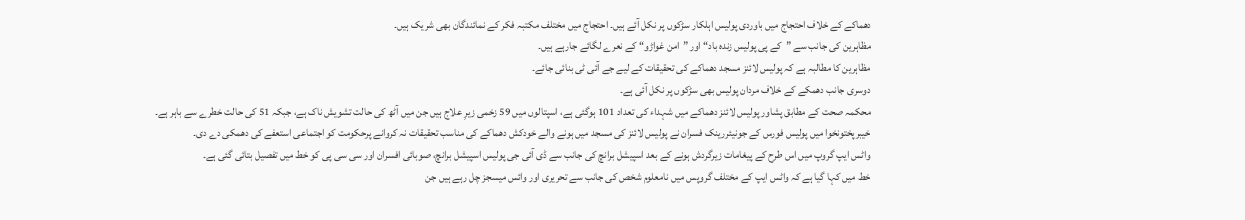دھماکے کے خلاف احتجاج میں باوردی پولیس اہلکار سڑکوں پر نکل آئے ہیں۔ احتجاج میں مختلف مکتبہ فکر کے نمائندگان بھی شریک ہیں۔
مظاہرین کی جانب سے ”کے پی پولیس زندہ باد“ اور ”امن غواڑو“ کے نعرے لگائے جارہے ہیں۔
مظاہرین کا مطالبہ ہے کہ پولیس لائنز مسجد دھماکے کی تحقیقات کے لیے جے آئی ٹی بنائی جائے۔
دوسری جانب دھمکے کے خلاف مردان پولیس بھی سڑکوں پر نکل آئی ہے۔
محکمہ صحت کے مطابق پشاور پولیس لائنز دھماکے میں شہداء کی تعداد 101 ہوگئی ہے، اسپتالوں میں 59 زخمی زیرِ علاج ہیں جن میں آٹھ کی حالت تشویش ناک ہے، جبکہ 51 کی حالت خطرے سے باہر ہے۔
خیبرپختونخوا میں پولیس فورس کے جونیئررینک فسران نے پولیس لائنز کی مسجد میں ہونے والے خودکش دھماکے کی مناسب تحقیقات نہ کروانے پرحکومت کو اجتماعی استعفے کی دھمکی دے دی۔
واٹس ایپ گروپ میں اس طرح کے پیغامات زیرگردش ہونے کے بعد اسپیشل برانچ کی جانب سے ڈی آئی جی پولیس اسپیشل برانچ، صوبائی افسران اور سی سی پی کو خط میں تفصیل بتائی گئی ہے۔
خط میں کہا گیا ہے کہ واٹس ایپ کے مختلف گروپس میں نامعلوم شخص کی جانب سے تحریری اور وائس میسجز چل رہے ہیں جن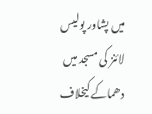میں پشاور پولیس لائنز کی مسجد میں دھماکے کیخلاف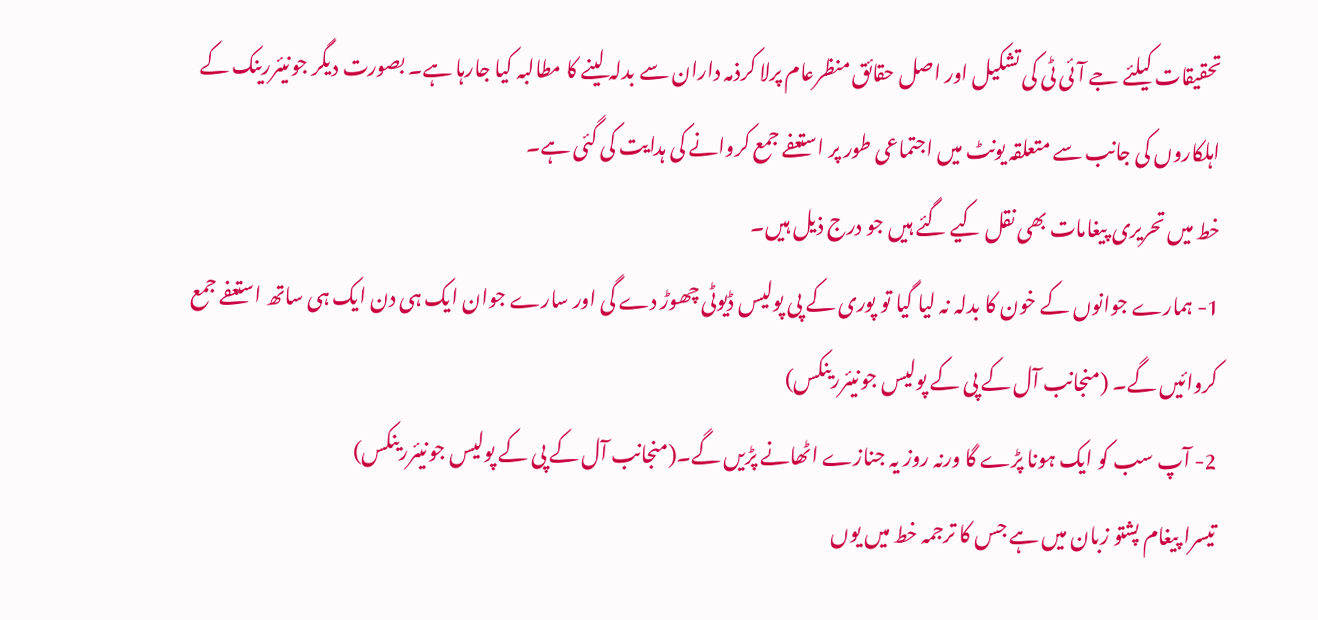تحقیقات کیلئے جے آئی ٹی کی تشکیل اور اصل حقائق منظرعام پرلا کرذمہ داران سے بدلہ لینے کا مطالبہ کیا جارہا ہے۔ بصورت دیگر جونیئررینک کے اہلکاروں کی جانب سے متعلقہ یونٹ میں اجتماعی طور پر استعفے جمع کروانے کی ہدایت کی گئی ہے۔
خط میں تحریری پیغامات بھی نقل کیے گئے ہیں جو درج ذیل ہیں۔
1- ہمارے جوانوں کے خون کا بدلہ نہ لیا گیا تو پوری کے پی پولیس ڈیوٹی چھوڑ دے گی اور سارے جوان ایک ہی دن ایک ہی ساتھ استعفے جمع کروائیں گے۔ (منجانب آل کے پی کے پولیس جونیئررینکس)
2- آپ سب کو ایک ہونا پڑے گا ورنہ روز یہ جنازے اٹھانے پڑیں گے۔(منجانب آل کے پی کے پولیس جونیئررینکس)
تیسرا پیغام پشتو زبان میں ہے جس کا ترجمہ خط میں یوں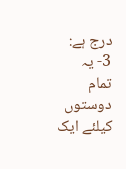درج ہے:
3- یہ تمام دوستوں کیلئے ایک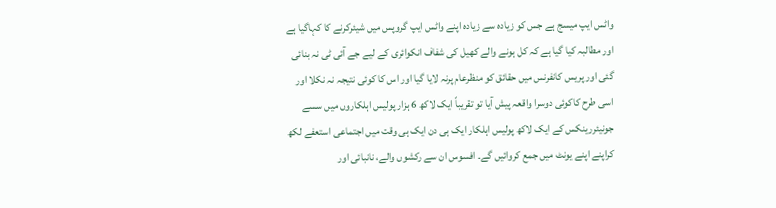واٹس ایپ میسج ہے جس کو زیادہ سے زیادہ اپنے واٹس ایپ گروپس میں شیئرکرنے کا کہاگیا ہے اور مطالبہ کیا گیا ہے کہ کل ہونے والے کھیل کی شفاف انکوائری کے لیے جے آئی ٹی نہ بنائی گئی اور پریس کانفرنس میں حقائق کو منظرعام پرنہ لایا گیا اور اس کا کوئی نتیجہ نہ نکلا اور اسی طرح کاکوئی دوسرا واقعہ پیش آیا تو تقریباً ایک لاکھ 6 ہزار پولیس اہلکاروں میں سسے جونیئررینکس کے ایک لاکھ پولیس اہلکار ایک ہی دن ایک ہی وقت میں اجتماعی استعفے لکھ کراپنے اپنے یونٹ میں جمع کروائیں گے۔ افسوس ان سے رکشوں والے، نانبائی اور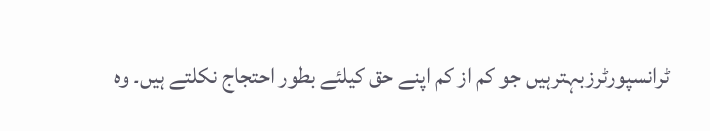ٹرانسپورٹرزبہترہیں جو کم از کم اپنے حق کیلئے بطور احتجاج نکلتے ہیں۔ وہ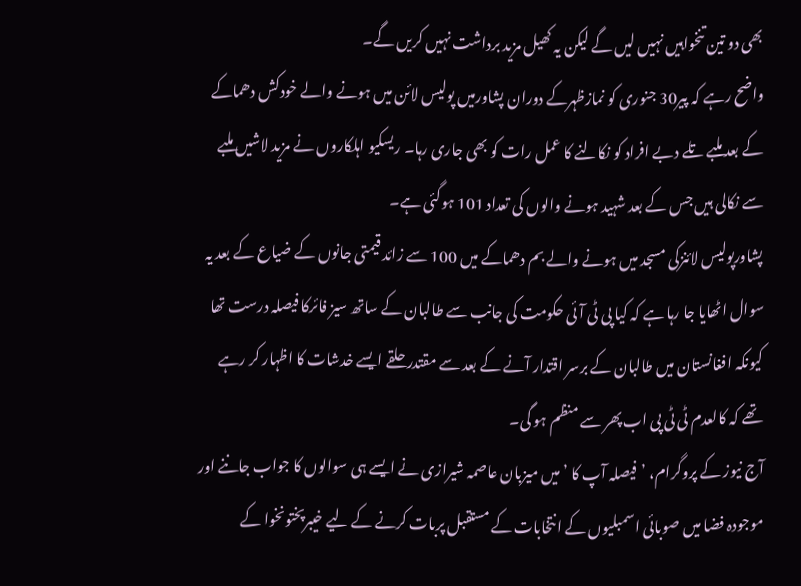بھی دو تین تنخواہیں نہیں لیں گے لیکن یہ کھیل مزید برداشت نہیں کریں گے۔
واضح رہے کہ پیر30 جنوری کو نمازظہرکے دوران پشاورمیں پولیس لائن میں ہونے والے خودکش دھماکے کے بعد ملبے تلے دبے افراد کو نکالنے کا عمل رات کو بھی جاری رہا۔ ریسکیو اہلکاروں نے مزید لاشیں ملبے سے نکالی ہیں جس کے بعد شہید ہونے والوں کی تعداد 101 ہوگئی ہے۔
پشاورپولیس لائنزکی مسجد میں ہونے والے بم دھماکے میں 100 سے زائد قیمتی جانوں کے ضیاع کے بعد یہ سوال اٹھایا جا رہا ہے کہ کیا پی ٹی آئی حکومت کی جانب سے طالبان کے ساتھ سیز فائرکا فیصلہ درست تھا کیونکہ افغانستان میں طالبان کے برسر اقتدار آنے کے بعد سے مقتدر حلقے ایسے خدشات کا اظہار کر رہے تھے کہ کالعدم ٹی ٹی پی اب پھر سے منظم ہو گی۔
آج نیوز کے پروگرام، ’فیصلہ آپ کا ’میں میزبان عاصمہ شیرازی نے ایسے ہی سوالوں کا جواب جاننے اور موجودہ فضا میں صوبائی اسمبلیوں کے انتخابات کے مستقبل پربات کرنے کے لیے خیبرپختونخوا کے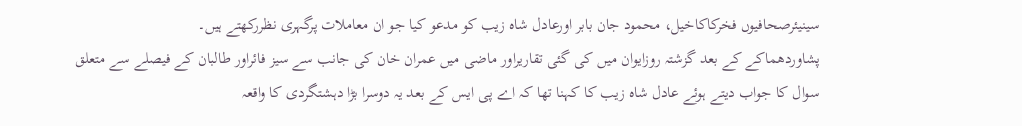سینیئرصحافیوں فخرکاکاخیل، محمود جان بابر اورعادل شاہ زیب کو مدعو کیا جو ان معاملات پرگہری نظررکھتے ہیں۔
پشاوردھماکے کے بعد گزشتہ روزایوان میں کی گئی تقاریراور ماضی میں عمران خان کی جانب سے سیز فائراور طالبان کے فیصلے سے متعلق سوال کا جواب دیتے ہوئے عادل شاہ زیب کا کہنا تھا کہ اے پی ایس کے بعد یہ دوسرا بڑا دہشتگردی کا واقعہ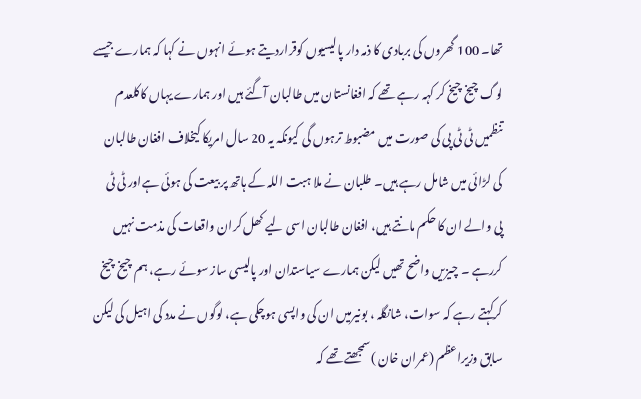تھا۔ 100 گھروں کی بربادی کا ذمہ دار پالیسیوں کوقراردیتے ہوئے انہوں نے کہا کہ ہمارے جیسے لوگ چیخ چیخ کر کہہ رہے تھے کہ افغانستان میں طالبان آگئے ہیں اور ہمارے یہاں کاکلعدم تنظمیں ٹی ٹی پی کی صورت میں مضبوط ترہوں گی کیونکہ یہ 20 سال امریکا کیخلاف افغان طالبان کی لڑائی میں شامل رہے ہیں۔ طلبان نے ملا ہبت اللہ کے ہاتھ پر بیعت کی ہوئی ہےاور ٹی ٹی پی والے ان کا حکم مانتے ہیں، افغان طالبان اسی لیے کھل کران واقعات کی مذمت نہیں کررہے ۔ چیزیں واضح تھیں لیکن ہمارے سیاستدان اور پالیسی ساز سوئے رہے، ہم چیخ چیخ کرکہتے رہے کہ سوات، شانگلہ ، بونیرمیں ان کی واپسی ہوچکی ہے، لوگوں نے مدد کی اہیل کی لیکن سابق وزیراعظم (عمران خان )سمجھتے تھے کہ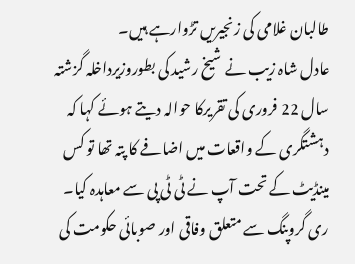طالبان غلامی کی زنجیریں تڑوارہے ہیں۔
عادل شاہ زیب نے شیخ رشید کی بطوروزیرداخلہ گزشتہ سال 22 فروری کی تقریرکا حوالہ دیتے ہوئے کہا کہ دہشتگری کے واقعات میں اضافے کا پتہ تھا تو کس مینڈیٹ کے تحت آپ نے ٹی ٹی پی سے معاہدہ کیا۔
ری گروپنگ سے متعلق وفاقی اور صوبائی حکومت کی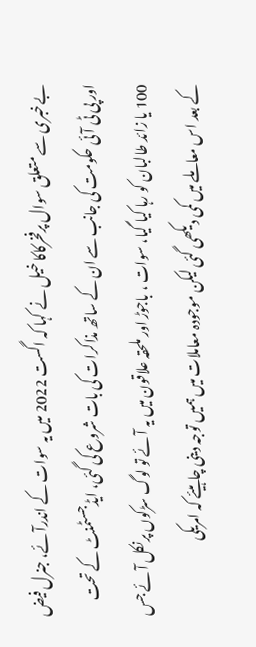بےخبری سے متعلق سوال پرفخرکاکا خیل نے کہا کہ اگست 2022 میں یہ سوات کے اندرآئے، جنرل فیض اور پی ٹی آئی حکومت کی جانب سے ان کے ساتھ مذاکرات کی بات شروع کی گئی، ایڈجسٹمنٹ کے تحت 100 یا زائد طالبان کو رہا کیا گیا، سوات ، باجوڑ اور ملحقہ علاقون میں یہ آئے تو لوگ سڑکوں پرنکل آئے جس کے بعد اس معاملے میں کمی دیکھی گئی لیکن موجودہ معاملات میں ہمیں توجہ دینی چاہیئے کہ امریکی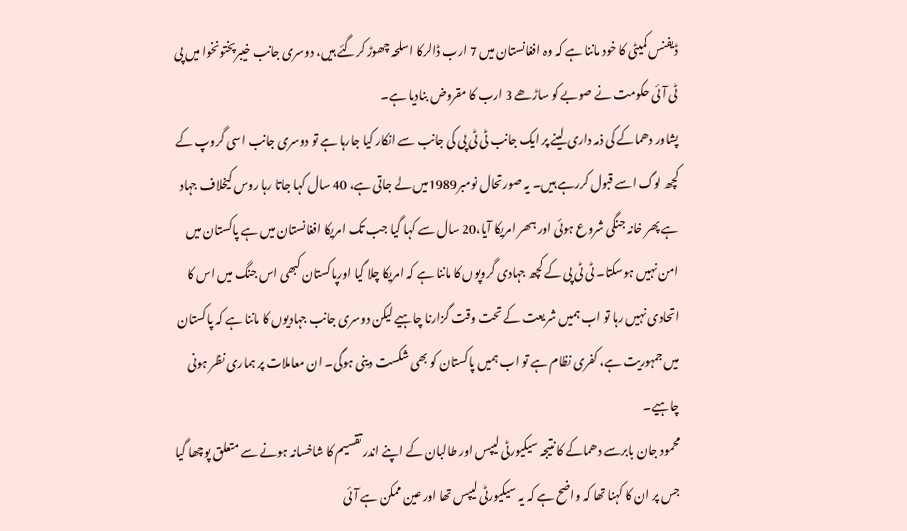ڈیفنس کمیٹی کا خود ماننا ہے کہ وہ افغانستان میں 7 ارب ڈالرکا اسلحہ چھوڑ کرگئے ہیں، دوسری جانب خیبرپختونخوا میں پی ٹی آئی حکومت نے صوبے کو ساڑھے 3 ارب کا مقروض بنادیا ہے۔
پشاور دھماکے کی ذمہ داری لینے پر ایک جانب ٹی ٹی پی کی جانب سے انکار کیا جارہا ہے تو دوسری جانب اسی گروپ کے کچھ لوگ اسے قبول کررہے ہیں۔ یہ صورتحال نومبر1989میں لے جاتی ہے، 40 سال کہا جاتا رہا روس کیخلاف جہاد ہے پھر خانہ جنگی شروع ہوئی اور ہھر امریکا آیا،20 سال سے کہا گیا جب تک امریکا افغانستان میں ہے پاکستان میں امن نہیں ہوسکتا۔ ٹی ٹی پی کے کچھ جہادی گروپوں کا ماننا ہے کہ امریکا چلا گیا اورپاکستان کبھی اس جنگ میں اس کا اتحادی نہیں رہا تو اب ہمیں شریعت کے تحت وقت گزارنا چاہیے لیکن دوسری جانب جہادیوں کا ماننا ہے کہ پاکستان میں جمہوریت ہے، کفری نظام ہے تو اب ہمیں پاکستان کو بھی شکست دینی ہوگی۔ ان معاملات پر ہماری نظر ہونی چاہیے۔
محمود جان بابرسے دھماکے کا نتیجہ سیکیورٹی لیپس اور طالبان کے اپنے اندر تقسیم کا شاخسانہ ہونے سے متعلق پوچھا گیا جس پر ان کا کہنا تھا کہ واضح ہے کہ یہ سیکیورٹی لیپس تھا اور عین ممکن ہے آئی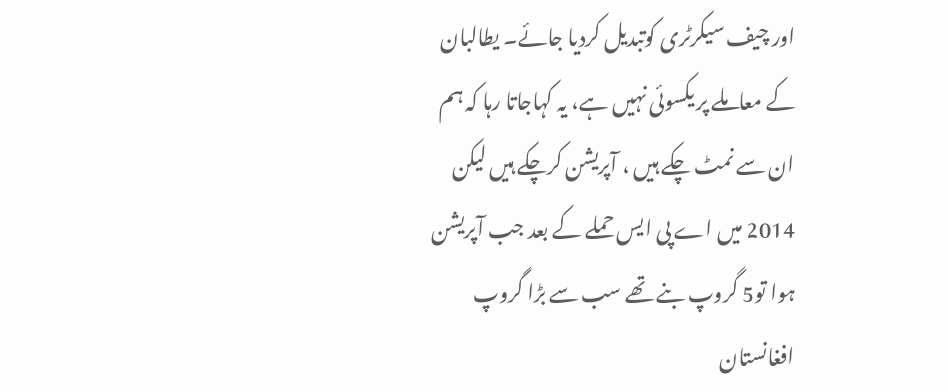اور چیف سیکرٹری کوتبدیل کردیا جائے۔ یطالبان کے معاملے پر یکسوئی نہیں ہے، یہ کہاجاتا رہا کہ ہم ان سے نمٹ چکے ہیں ، آپریشن کرچکے ہیں لیکن 2014 میں اے پی ایس حملے کے بعد جب آپریشن ہوا تو5 گروپ بنے تھے سب سے بڑا گروپ افغانستان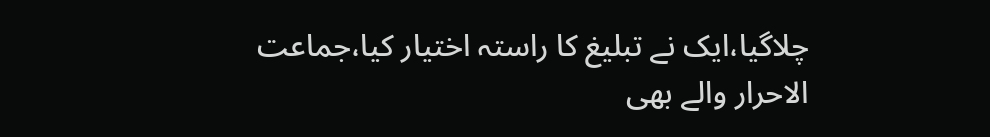چلاگیا،ایک نے تبلیغ کا راستہ اختیار کیا،جماعت الاحرار والے بھی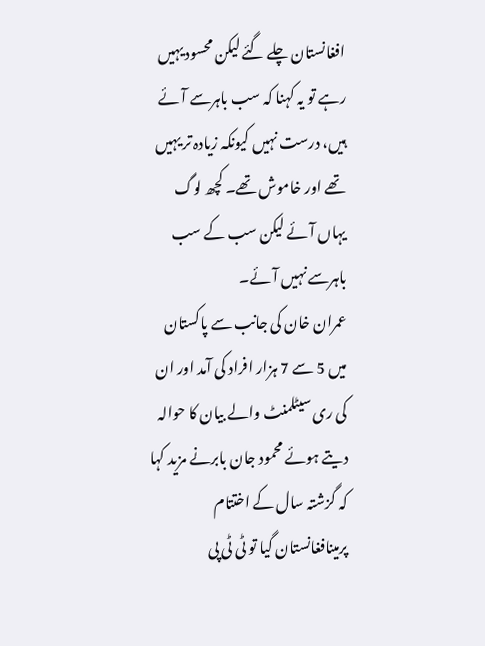افغانستان چلے گئے لیکن محسود یہیں رہے تو یہ کہنا کہ سب باہرسے آئے ہیں، درست نہیں کیونکہ زیادہ تر یہیں تھے اور خاموش تھے۔ کچھ لوگ یہاں آئے لیکن سب کے سب باہرسے نہیں آئے۔
عمران خان کی جانب سے پاکستان میں 5 سے 7 ہزار افراد کی آمد اور ان کی ری سیٹلمنٹ والے بیان کا حوالہ دیتے ہوئے محمود جان بابرنے مزید کہا کہ گزشتہ سال کے اختتام پرمینافغانستان گیا تو ٹی ٹی پی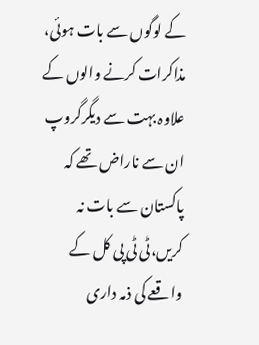کے لوگوں سے بات ہوئی، مذاکرات کرنے والوں کے علاوہ بہت سے دیگرگروپ ان سے ناراض تھے کہ پاکستان سے بات نہ کریں،ٹی ٹی پی کل کے واقعے کی ذمہ داری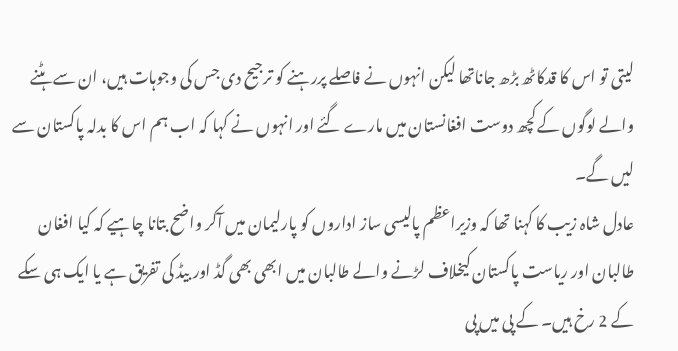لیتی تو اس کا قدکاٹھ بڑھ جاناتھا لیکن انہوں نے فاصلے پررہنے کو ترجیح دی جس کی وجوہات ہیں، ان سے ہٹنے والے لوگوں کے کچھ دوست افغانستان میں مارے گئے اور انہوں نے کہا کہ اب ہم اس کا بدلہ پاکستان سے لیں گے۔
عادل شاہ زیب کا کہنا تھا کہ وزیراعظم پالیسی ساز اداروں کو پارلیمان میں آکر واضح بتانا چاہیے کہ کیا افغان طالبان اور ریاست پاکستان کیخلاف لڑنے والے طالبان میں ابھی بھی گڈ اور بیڈ کی تفریق ہے یا ایک ہی سکے کے 2 رخ ہیں۔ کے پی میں پی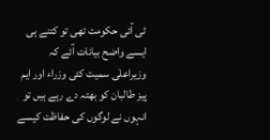ٹی آئی حکومت تھی تو کتنے ہی ایسے واضح بیانات آئے کہ وزیراعلٰی سمیت کئی وزراء اور ایم پیز طالبان کو بھتہ دے رہے ہیں تو انہوں نے لوگوں کی حفاظت کیسے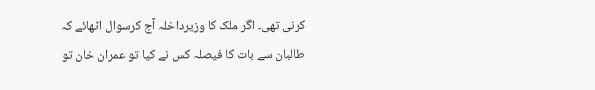کرنی تھی۔ اگر ملک کا وزیرداخلہ آج کرسوال اٹھائے کہ طالبان سے بات کا فیصلہ کس نے کیا تو عمران خان تو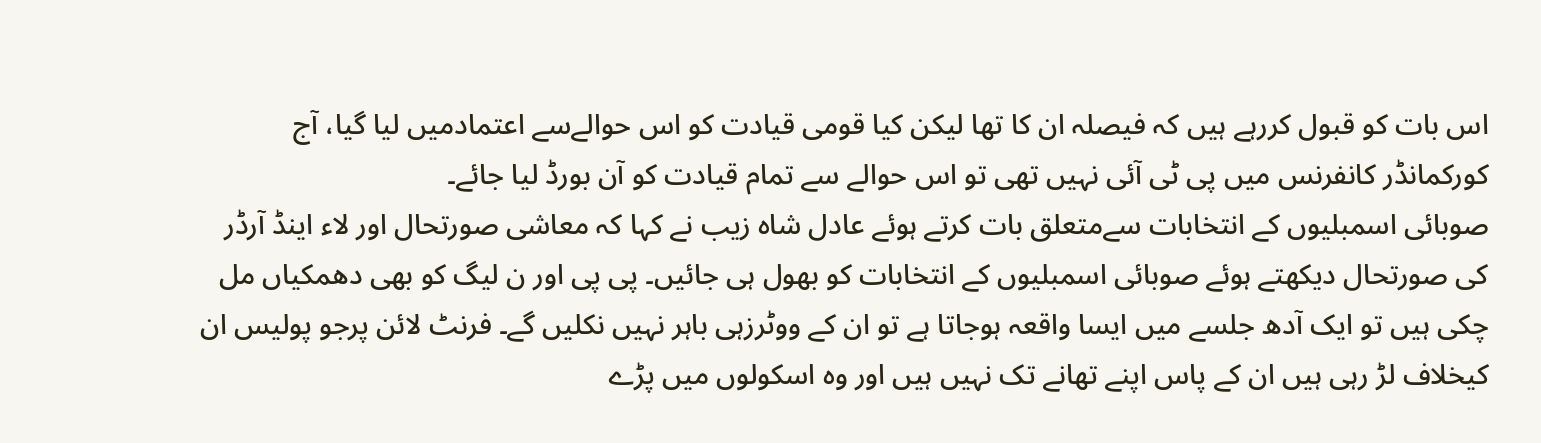اس بات کو قبول کررہے ہیں کہ فیصلہ ان کا تھا لیکن کیا قومی قیادت کو اس حوالےسے اعتمادمیں لیا گیا، آج کورکمانڈر کانفرنس میں پی ٹی آئی نہیں تھی تو اس حوالے سے تمام قیادت کو آن بورڈ لیا جائے۔
صوبائی اسمبلیوں کے انتخابات سےمتعلق بات کرتے ہوئے عادل شاہ زیب نے کہا کہ معاشی صورتحال اور لاء اینڈ آرڈر کی صورتحال دیکھتے ہوئے صوبائی اسمبلیوں کے انتخابات کو بھول ہی جائیں۔ پی پی اور ن لیگ کو بھی دھمکیاں مل چکی ہیں تو ایک آدھ جلسے میں ایسا واقعہ ہوجاتا ہے تو ان کے ووٹرزہی باہر نہیں نکلیں گے۔ فرنٹ لائن پرجو پولیس ان کیخلاف لڑ رہی ہیں ان کے پاس اپنے تھانے تک نہیں ہیں اور وہ اسکولوں میں پڑے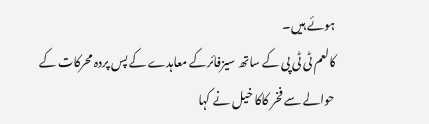ہوئے ہیں۔
کالعم ٹی ٹی پی کے ساتھ سیزفائرکے معاہدے کے پس پردہ محرکات کے حوالے سے فخر کاکا خیل نے کہا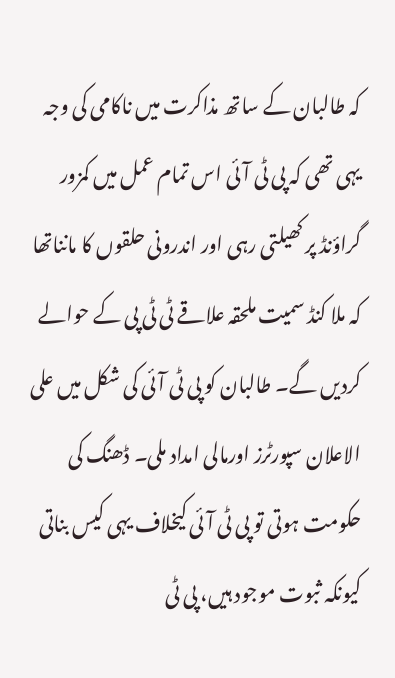کہ طالبان کے ساتھ مذاکرت میں ناکامی کی وجہ یہی تھی کہ پی ٹی آئی اس تمام عمل میں کمزور گراؤنڈ پر کھیلتی رہی اور اندرونی حلقوں کا مانناتھا کہ ملا کنڈ سمیت ملحقہ علاقے ٹی ٹی پی کے حوالے کردیں گے۔ طالبان کو پی ٹی آئی کی شکل میں علی الاعلان سپورٹرز اورمالی امداد ملی۔ ڈھنگ کی حکومت ہوتی تو پی ٹی آئی کیخلاف یہی کیس بناتی کیونکہ ثبوت موجود ہیں، پی ٹی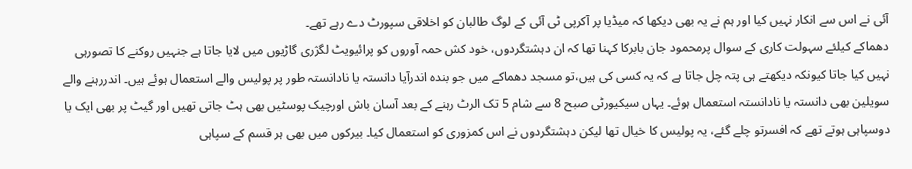آئی نے اس سے انکار نہیں کیا اور ہم نے یہ بھی دیکھا کہ میڈیا پر آکرپی ٹی آئی کے لوگ طالبان کو اخلاقی سپورٹ دے رہے تھے۔
دھماکے کیلئے سہولت کاری کے سوال پرمحمود جان بابرکا کہنا تھا کہ ان دہشتگردوں، خود کش حمہ آوروں کو پرائیویٹ لگژری گاڑیوں میں لایا جاتا ہے جنہیں روکنے کا تصورہی نہیں کیا جاتا کیونکہ دیکھتے ہی پتہ چل جاتا ہے کہ یہ کسی کی ہیں،تو مسجد دھماکے میں جو بندہ اندرآیا دانستہ یا نادانستہ طور پر پولیس والے استعمال ہوئے ہیں۔ اندررہنے والے سویلین بھی دانستہ یا نادانستہ استعمال ہوئے۔ یہاں سیکیورٹی صبح 8 سے شام 5 تک الرٹ رہنے کے بعد آسان باش اورچیک پوسٹیں بھی ہٹ جاتی تھیں اور گیٹ پر بھی ایک یا دوسپاہی ہوتے تھے کہ افسرتو چلے گئے، یہ پولیس کا خیال تھا لیکن دہشتگردوں نے اس کمزوری کو استعمال کیا۔ بیرکوں میں بھی ہر قسم کے سپاہی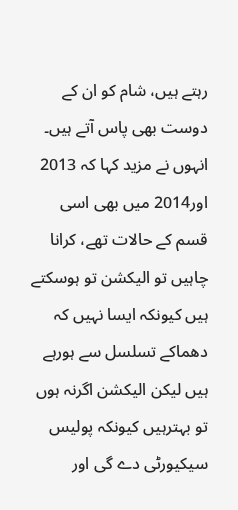رہتے ہیں، شام کو ان کے دوست بھی پاس آتے ہیں۔
انہوں نے مزید کہا کہ 2013 اور2014 میں بھی اسی قسم کے حالات تھے، کرانا چاہیں تو الیکشن تو ہوسکتے ہیں کیونکہ ایسا نہیں کہ دھماکے تسلسل سے ہورہے ہیں لیکن الیکشن اگرنہ ہوں تو بہترہیں کیونکہ پولیس سیکیورٹی دے گی اور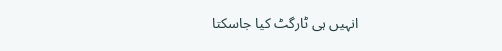انہیں ہی ٹارگٹ کیا جاسکتا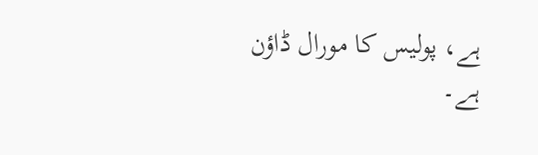ہے، پولیس کا مورال ڈاؤن ہے۔